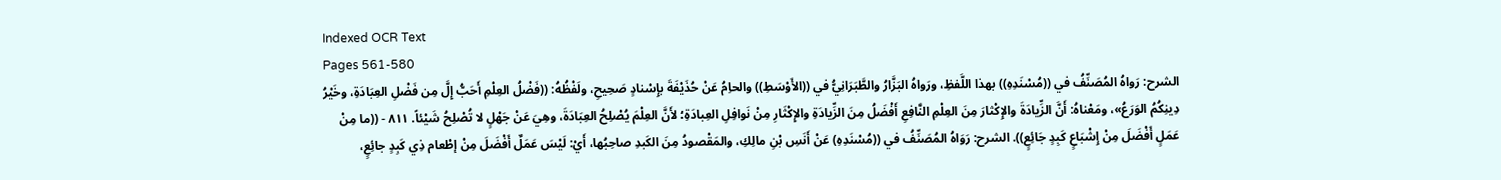Indexed OCR Text
Pages 561-580
الشرح: رَواهُ المُصَنِّفُ في ((مُسْنَدِهِ)) بهذا اللَّفظِ، ورَواهُ البَزَّارُ والطَّبَرَانِيُّ في ((الأَوْسَطِ)) والحاِمُ عَنْ حُذَيْفَةَ بإِسْنادٍ صَحِيحِ، ولَفْظُهُ: ((فَضْلُ العِلْمِ أَحَبُّ إِلَّ مِن فَضْلِ العِبَادَةِ، وخَيْرُ دِينِكُمُ الوَرَعُ»، ومَعْناهُ: أَنَّ الزِّيادَةَ والإِكْثارَ مِنَ العِلْمِ النَّافِعِ أَفْضَلُ مِنَ الزِّيادَةِ والإِكْثَارِ مِنْ نَوافِلِ العِبادَةِ؛ لأَنَّ العِلْمَ يُصْلِحُ العِبَادَةَ، وهِيَ عَنْ جَهْلٍ لا تُصْلِحُ شَيْئاً. ٨١١ - ((ما مِنْ عَمَلٍ أَفْضَلَ مِنْ إِشْبَاعٍ كَبِدٍ جَائِعٍ)). الشرح: رَوَاهُ المُصَنِّفُ في ((مُسْنَدِهِ) عَنْ أَنَسِ بْنِ مالِكِ، والمَقْصودُ مِنَ الكَبدِ صاحِبُها، أَيْ: لَيْسَ عَمَلٌ أَفْضَلَ مِنْ إطْعام ذِي كَبِدٍ جائِعٍ،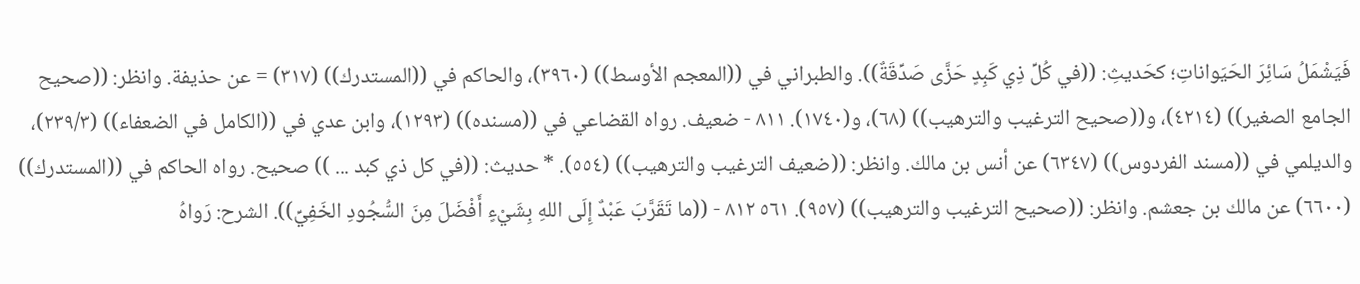فَيَشْمَلُ سَائِرَ الحَيَواناتِ؛ كحَديثِ: ((في كُلِّ ذِي كَبِدٍ حَزَّى صَدِّقَةٌ)). والطبراني في ((المعجم الأوسط)) (٣٩٦٠)، والحاكم في ((المستدرك)) (٣١٧) = عن حذيفة. وانظر: ((صحيح الجامع الصغير)) (٤٢١٤)، و((صحيح الترغيب والترهيب)) (٦٨)، و(١٧٤٠). ٨١١ - ضعيف. رواه القضاعي في ((مسنده)) (١٢٩٣)، وابن عدي في ((الكامل في الضعفاء)) (٢٣٩/٣)، والديلمي في ((مسند الفردوس)) (٦٣٤٧) عن أنس بن مالك. وانظر: ((ضعيف الترغيب والترهيب)) (٥٥٤). * حديث: ((في كل ذي كبد ... )) صحيح. رواه الحاكم في ((المستدرك)) (٦٦٠٠) عن مالك بن جعشم. وانظر: ((صحيح الترغيب والترهيب)) (٩٥٧). ٥٦١ ٨١٢ - ((ما تَقَرَّبَ عَبْدٌ إِلَى اللهِ بِشَيْءٍ أَفْضَلَ مِنَ السُّجُودِ الخَفِيِّ)). الشرح: رَواهُ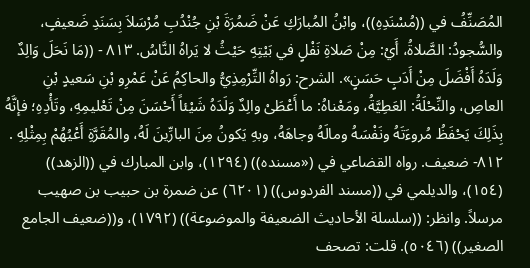المُصَنِّفُ في ((مُسْنَدِهِ))، وابْنُ المُبارَكِ عَنْ ضَمُرَةَ بْنِ جُنْدُبِ مُرْسَلاَ بِسَنَدِ ضَعيفٍ، والسُّجودُ: الصَّلاةُ، أَيْ: مِنْ صَلاةِ نَفْلٍ في بَيْتِهِ حَيْثُ لا يَراهُ النَّاسُ. ٨١٣ - ((مَا نَحَلَ وَالِدٌ وَلَدَهُ أَفْضَلَ مِنْ أَدَبٍ حَسَنٍ». الشرح: رَواهُ التِّرْمِذِيُّ والحاكِمُ عَنْ عَمْرِو بْنِ سَعيدٍ بْنِ العاصِ، والنِّحْلَةُ: العَطِيَّةُ، ومَعْناهُ: ما أَعْطَىْ والِدٌ وَلَدَهُ شَيْئاً أَحْسَنَ مِنْ تَعْليمِهِ، وتَأْدِهِ؛ فإنَّهُ بِذَلِكَ يَحْفَظُ مُروءَتَهُ ونَفْسَهُ ومالَهُ وجاهَهُ، وبهِ يَكونُ مِنَ البارِّينَ لَهُ، والمُقَرَّةِ أَعْيُهُمْ بِمِثْلِهِ . ٨١٢- ضعيف. رواه القضاعي في («مسنده)) (١٢٩٤)، وابن المبارك في ((الزهد)) (١٥٤)، والديلمي في ((مسند الفردوس)) (٦٢٠١) عن ضمرة بن حبيب بن صهيب مرسلاً. وانظر: ((سلسلة الأحاديث الضعيفة والموضوعة)) (١٧٩٢)، و((ضعيف الجامع الصغير)) (٥٠٤٦). قلت: تصحف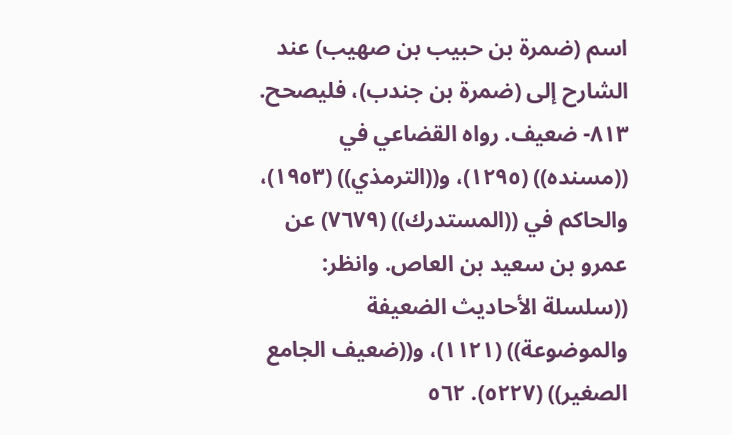اسم (ضمرة بن حبيب بن صهيب) عند الشارح إلى (ضمرة بن جندب)، فليصحح. ٨١٣- ضعیف. رواه القضاعي في ((مسنده)) (١٢٩٥)، و((الترمذي)) (١٩٥٣)، والحاكم في ((المستدرك)) (٧٦٧٩) عن عمرو بن سعيد بن العاص. وانظر: ((سلسلة الأحاديث الضعيفة والموضوعة)) (١١٢١)، و((ضعيف الجامع الصغير)) (٥٢٢٧). ٥٦٢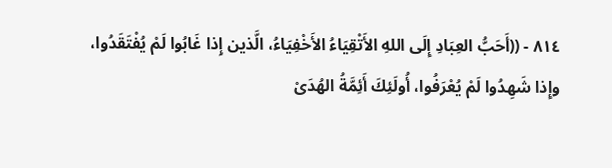٨١٤ - ((أَحَبُّ العِبَادِ إِلَى اللهِ الأَتْقِيَاءُ الأَخْفِيَاءُ، الَّذين إِذا غَابُوا لَمْ يُفْتَقَدُوا، وإِذا شَهِدُوا لَمْ يُعْرَفُوا، أُولَئِكَ أَئِمَّةُ الهُدَىْ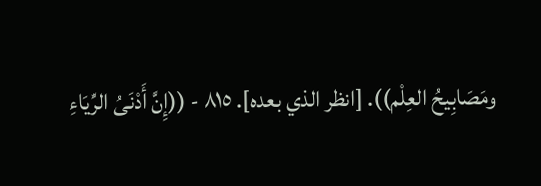ومَصَابِيحُ العِلْم)). [انظر الذي بعده]. ٨١٥ - ((إِنَّ أَدْنَىُ الرِّيَاءِ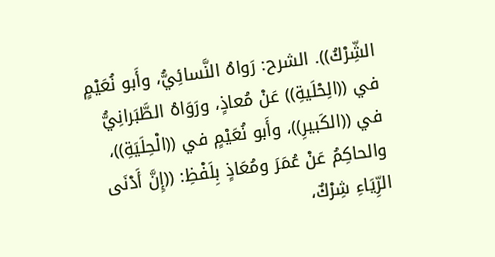الشِّرْكُ)). الشرح: رَواهُ النَّسائِيُّ، وأَبو نُعَيْمٍ في ((الِحْلَيةِ)) عَنْ مُعاذٍ، ورَوَاهُ الطَّبَرانِيُّ في ((الكَبيرِ))، وأَبو نُعَيْمٍ في ((الْحِلَيَةِ))، والحاکِمُ عَنْ عُمَرَ ومُعَاذٍ بِلَفْظِ: ((إِنَّ أَدْنَى الرِّيَاءِ شِرْكٌ،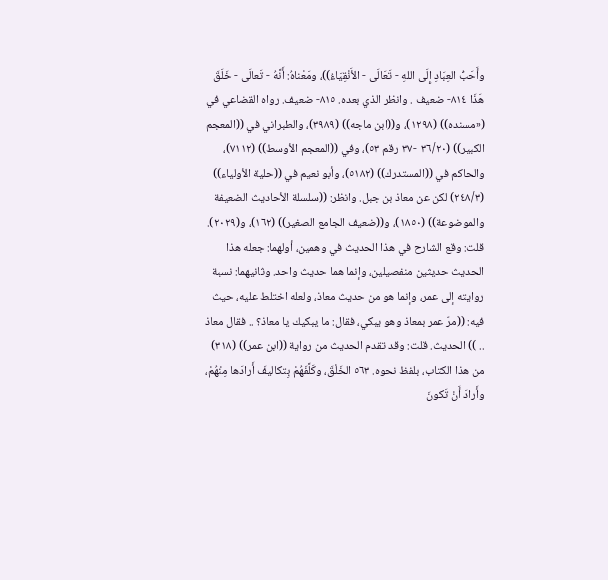وأَحَبُّ العِبَادِ إِلَى اللهِ - تَعَالَى - الأَنْقِيَاءُ))، ومَعْناهُ: أَنَّهُ - تَعالَى - خَلَقَ هَذَا ٨١٤- ضعيف . وانظر الذي بعده. ٨١٥- ضعيف. رواه القضاعي في («مسنده)) (١٢٩٨)، و((ابن ماجه)) (٣٩٨٩)، والطبراني في ((المعجم الكبير)) (٣٦/٢٠ -٣٧ رقم ٥٣)، وفي ((المعجم الأوسط)) (٧١١٢)، والحاكم في ((المستدرك)) (٥١٨٢)، وأبو نعيم في ((حلية الأولياء)) (٢٤٨/٣) لكن عن معاذ بن جبل. وانظر: ((سلسلة الأحاديث الضعيفة والموضوعة)) (١٨٥٠)، و((ضعيف الجامع الصغير)) (١٦٢)، و(٢٠٢٩). قلت: وقع الشارح في هذا الحديث في وهمين، أولهما: جعله هذا الحديث حديثين منفصيلين، وإنما هما حديث واحد. وثانيهما: نسبة روايته إلى عمر، وإنما هو من حديث معاذ، ولعله اختلط عليه، حيث فيه: ((مرّ عمر بمعاذ وهو يبكي، فقال: ما يبكيك يا معاذ؟ .. فقال معاذ .. )) الحديث. قلت: وقد تقدم الحديث من رواية ((ابن عمر)) (٣١٨) من هذا الكتاب، بلفظ نحوه. ٥٦٣ الخَلْقَ، وكَلَّفَهُمْ بِتكاليفَ أَرادَها مِنْهُمْ، وأَرادَ أَنْ تَكونَ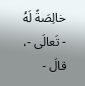خالِصَةً لَهُ - تَعالَى -، قالَ -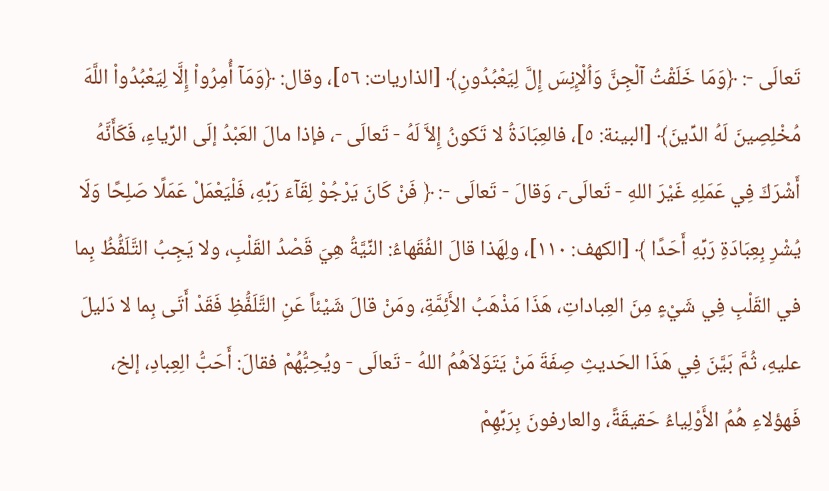تَعالَى -: ﴿وَمَا خَلَقْتُ آلْجِنَّ وَاُلْإِنِسَ إِلَّ لِيَعْبُدُونِ﴾ [الذاريات: ٥٦]، وقال: ﴿وَمَآ أُمِرُواْ إِلَّا لِيَعْبُدُواْ اللَّهَ مُخْلِصِينَ لَهُ الدِّينَ﴾ [البينة: ٥]، فالعِبَادَةُ لا تَكونُ إِلاَّ لَهُ - تَعالَى -، فإذا مالَ العَبْدُ إلَى الرِّياءِ، فَكَأَنَّهُ أَشْرَكَ فِي عَمَلِهِ غَيْرَ اللهِ - تَعالَى-، وَقالَ - تَعالَى -: ﴿ فَنْ كَانَ يَرْجُوْ لِقَآءَ رَبِّهِ، فَلْيَعْمَلْ عَمَلًا صَلِحًا وَلَا يُشْرِ بِعِبَادَةِ رَبِّهِ أَحَدًا ﴾ [الكهف: ١١٠]، ولِهَذا قالَ الفُقَهاءُ: النِّيَّةُ هِيَ قَصْدُ القَلْبِ، ولا يَجِبُ التَّلَفُّظُ بِما في القَلْبِ فِي شَيْءٍ مِنَ العِباداتِ، هَذَا مَذْهَبُ الأَئِمَّةِ، ومَنْ قالَ شَيْئاً عَنِ التَّلَفُّظِ فَقَدْ أَتَى بِما لا دَليلَ عليهِ، ثُمَّ بَيَّنَ فِي هَذَا الحَديثِ صِفَةَ مَنْ يَتَوَلاَهُمُ اللهُ - تَعالَى - ويُحِبُّهُمْ فقالَ: أَحَبُّ الِعِبادِ، إلخ، فَهؤلاءِ هُمُ الأَوْلِياءُ حَقيقَةً، والعارفونَ بِرَبِّهِمْ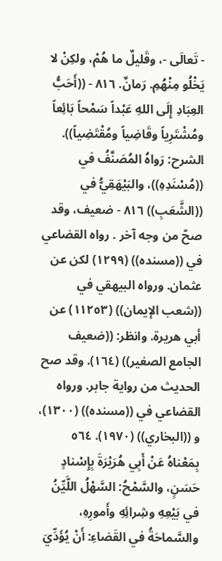- تَعالَى -، وقَليلٌ ما هُمْ، ولكِنْ لا يَخْلُو مِنْهُمِ. رَمانٌ. ٨١٦ - ((أَحَبُّ العِبَادِ إِلَى اللهِ عَبْداً سَمْحاً بَائِعاً ومُشْتَرِياً وقَاضِياً ومُقْتَضِياً)). الشرح: رَواهُ المُصَنَّفُ في ((مُسْنَدِهِ))، والبَيْهَقِيُّ في ((الشَّعَبِ)) ٨١٦ - ضعيف، وقد صحّ من وجه آخر . رواه القضاعي في ((مسنده)) (١٢٩٩) لكن عن عثمان. ورواه البيهقي في ((شعب الإيمان)) (١١٢٥٣) عن أبي هريرة. وانظر: ((ضعيف الجامع الصغير)) (١٦٤). وقد صح الحديث من رواية جابر. ورواه القضاعي في ((مسنده)) (١٣٠٠)، و ((البخاري)) (١٩٧٠). ٥٦٤ بِمَعْناهُ عَنْ أَبِي هُرَيْرَةَ بِإِسْنادٍ حَسَنٍ، والسَّمْحُ: السَّهْلُ اللَّيِّنُ في بَيْعِهِ وشِرائِهِ وأَمورِهِ، والسَّماحَةُ في القَضاءِ: أَنْ يُؤَدِّيَ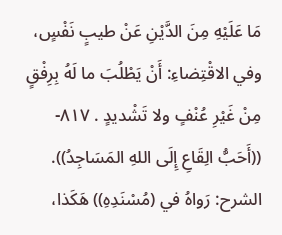مَا عَلَيْهِ مِنَ الدَّيْنِ عَنْ طيبٍ نَفْسٍ، وفي الاقْتِضاءِ: أَنْ يَطْلُبَ ما لَهُ بِرِفْقٍ مِنْ غَيْرِ عُنْفٍ ولا تَشْديدٍ . ٨١٧- ((أَحَبُّ الِقَاعِ إِلَى اللهِ المَسَاجِدُ)). الشرح: رَواهُ في (مُسْنَدِهِ)) هَكَذا،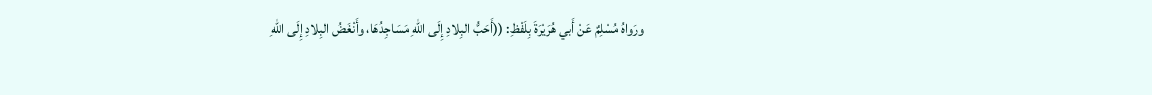ورَواهُ مُسْلِمٌ عَنْ أَبي هُرَيْرَةَ بِلَفْظِ: ((أَحَبُّ البِلادِ إِلَى اللهِ مَسَاجِدُهَا، وأَنْغَضُ البِلادِ إِلَى اللهِ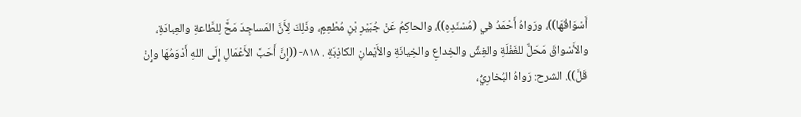أَسْوَاقُهَا))، ورَواهُ أَحْمَدُ في (مُسْنَدِهِ))، والحاكِمُ عَنْ جُبَيْرِ بْنِ مُطْعِمٍ، وذَلِكَ لِأَنَّ المَساجِدَ مَحٌَّ لِلطَّاعةِ والعِبادَةِ، والأَسْواقَ مَحَلٌّ للغَفْلَةِ والغِشِّ والخِداعِ والخِيانَةِ والأَيْمانِ الكاذِبَةِ . ٨١٨- ((إِنَّ أَحَبَّ الأَعْمَالِ إِلَى اللهِ أَدْوَمُهَا وإِنْ قَلَّ)). الشرح: رَواهُ البُخارِيُّ،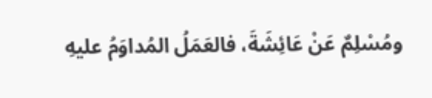ومُسْلِمٌ عَنْ عَائِشَةَ، فالعَمَلُ المُداوَمُ عليهِ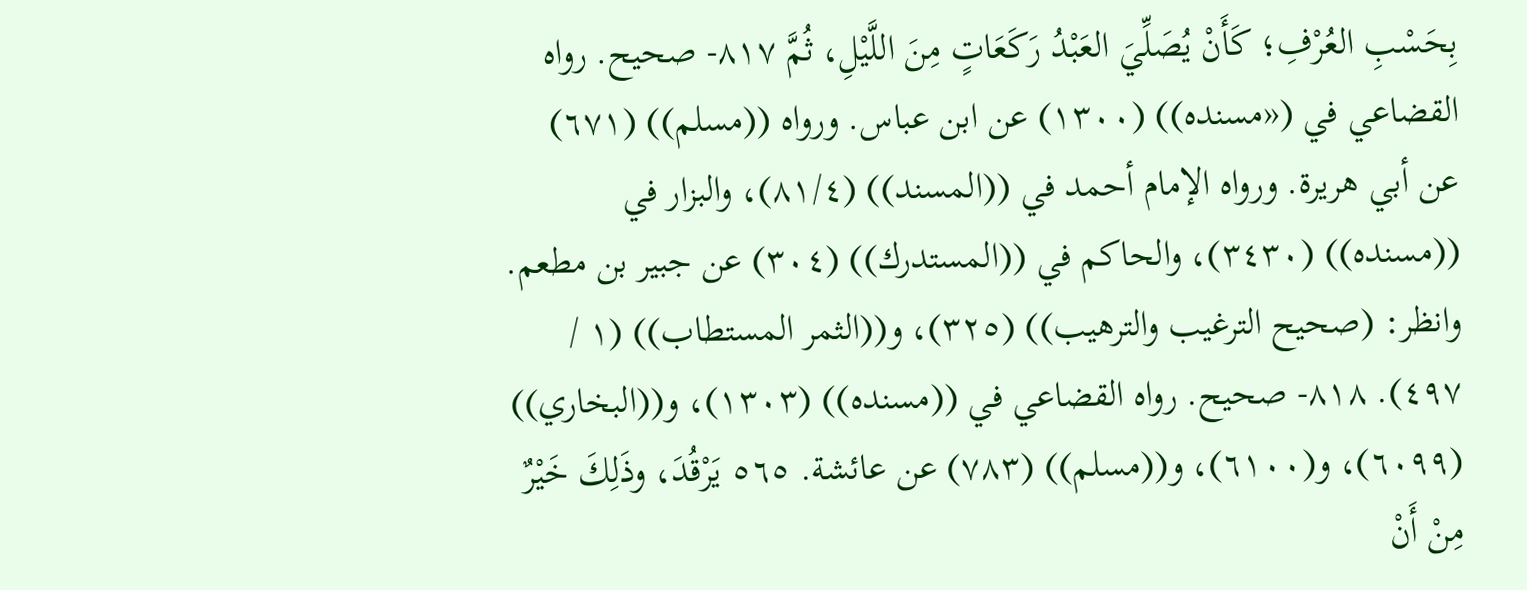بِحَسْبِ العُرْفِ؛ كَأَنْ يُصَلِّيَ العَبْدُ رَكَعَاتٍ مِنَ اللَّيْلِ، ثُمَّ ٨١٧- صحیح. رواه القضاعي في («مسنده)) (١٣٠٠) عن ابن عباس. ورواه ((مسلم)) (٦٧١) عن أبي هريرة. ورواه الإمام أحمد في ((المسند)) (٨١/٤)، والبزار في ((مسنده)) (٣٤٣٠)، والحاكم في ((المستدرك)) (٣٠٤) عن جبير بن مطعم. وانظر: (صحيح الترغيب والترهيب)) (٣٢٥)، و((الثمر المستطاب)) (١ / ٤٩٧). ٨١٨- صحيح. رواه القضاعي في ((مسنده)) (١٣٠٣)، و((البخاري)) (٦٠٩٩)، و(٦١٠٠)، و((مسلم)) (٧٨٣) عن عائشة. ٥٦٥ يَرْقُدَ، وذَلِكَ خَيْرٌ مِنْ أَنْ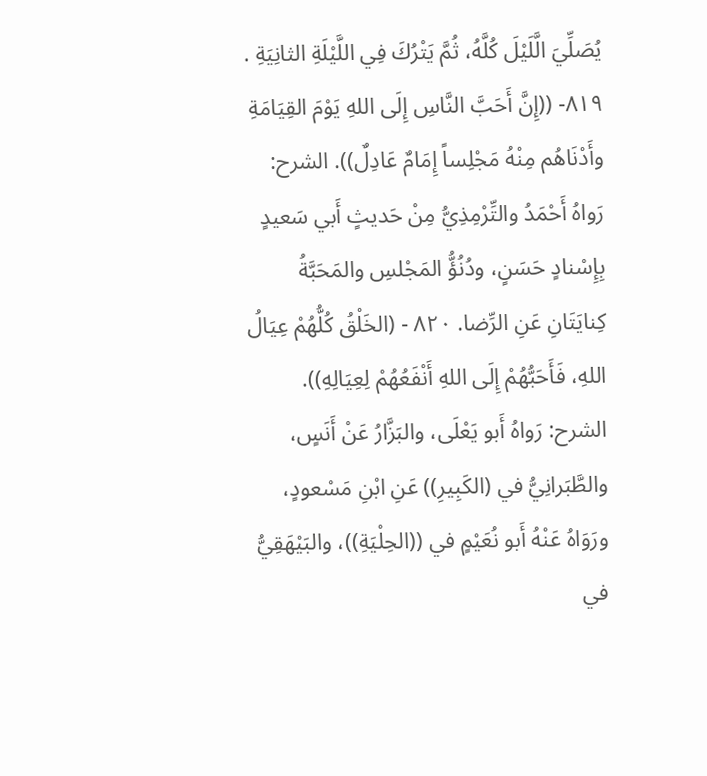يُصَلِّيَ الَّلَيْلَ كُلَّهُ، ثُمَّ يَتْرُكَ فِي اللَّيْلَةِ الثانِيَةِ . ٨١٩- ((إِنَّ أَحَبَّ النَّاسِ إِلَى اللهِ يَوْمَ القِيَامَةِ وأَدْنَاهُم مِنْهُ مَجْلِساً إِمَامٌ عَادِلٌ)). الشرح: رَواهُ أَحْمَدُ والتِّرْمِذِيُّ مِنْ حَديثٍ أَبي سَعيدٍ بِإِسْنادٍ حَسَنٍ، ودُنُؤُّ المَجْلسِ والمَحَبَّةُ كِنايَتَانِ عَنِ الرِّضا. ٨٢٠ - (الخَلْقُ كُلُّهُمْ عِيَالُ اللهِ، فَأَحَبُّهُمْ إِلَى اللهِ أَنْفَعُهُمْ لِعِيَالِهِ)). الشرح: رَواهُ أَبو يَعْلَى، والبَزَّارُ عَنْ أَنَسٍ، والطَّبَرانِيُّ في (الكَبِيرِ)) عَنِ ابْنِ مَسْعودٍ، ورَوَاهُ عَنْهُ أَبو نُعَيْمٍ في ((الحِلْيَةِ))، والبَيْهَقِيُّ في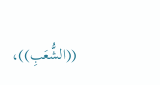((الشُّعَبِ))،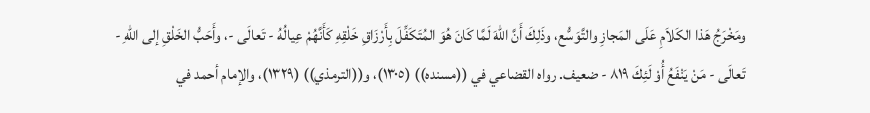ومَخْرَجُ هَذا الكَلاَمِ عَلَى المَجازِ والتَّوَسُّع، وذَلِكَ أَنَّ اللهَ لَمَّا كَانَ هُوَ المُتَكَفِّلَ بِأَرْزَاقِ خَلْقِهِ كَأَنَّهُمْ عِيالُهُ - تَعالَى -، وأَحَبُّ الخَلْقِ إلى اللهِ - تَعالَى - مَنْ يَنْفَعُ أُوْ لَئِكَ ٨١٩ - ضعيف. رواه القضاعي في ((مسنده)) (١٣٠٥)، و((الترمذي)) (١٣٢٩)، والإمام أحمد في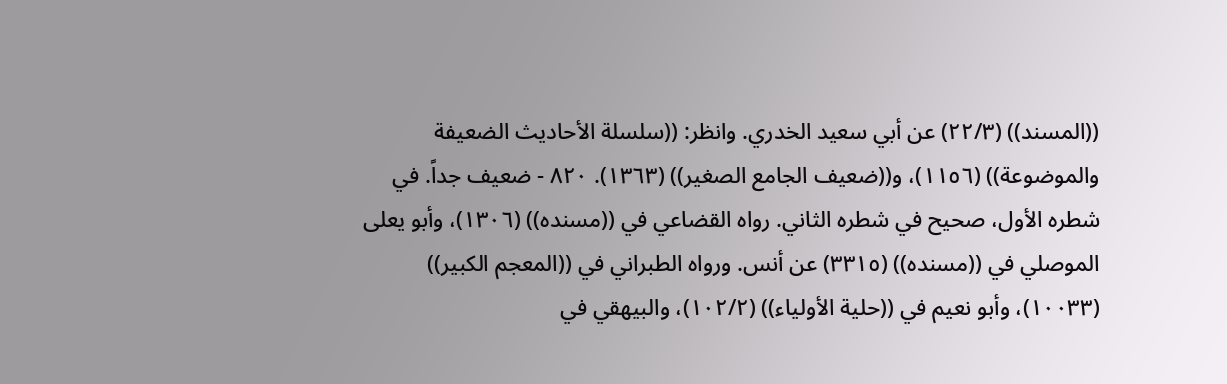((المسند)) (٢٢/٣) عن أبي سعيد الخدري. وانظر: ((سلسلة الأحاديث الضعيفة والموضوعة)) (١١٥٦)، و((ضعيف الجامع الصغير)) (١٣٦٣). ٨٢٠ - ضعيف جداً. في شطره الأول، صحيح في شطره الثاني. رواه القضاعي في ((مسنده)) (١٣٠٦)، وأبو يعلى الموصلي في ((مسنده)) (٣٣١٥) عن أنس. ورواه الطبراني في ((المعجم الكبير)) (١٠٠٣٣)، وأبو نعيم في ((حلية الأولياء)) (١٠٢/٢)، والبيهقي في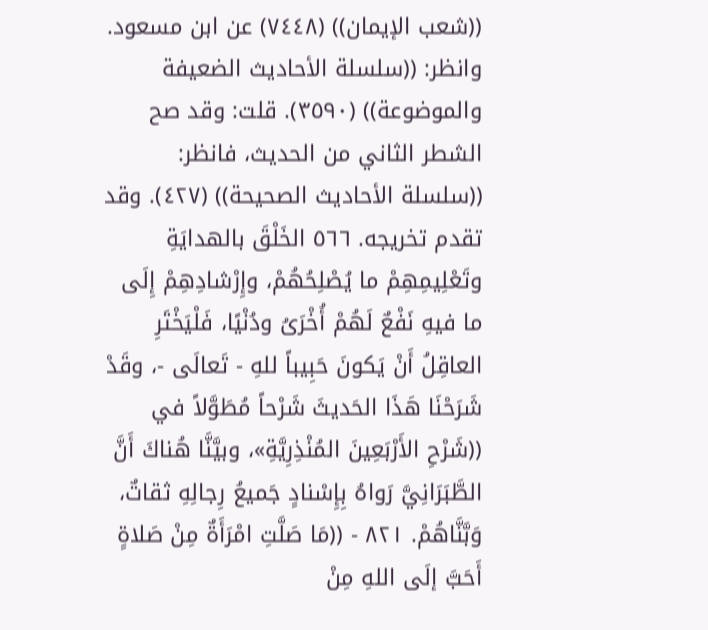((شعب الإيمان)) (٧٤٤٨) عن ابن مسعود. وانظر: ((سلسلة الأحاديث الضعيفة والموضوعة)) (٣٥٩٠). قلت: وقد صح الشطر الثاني من الحديث، فانظر: ((سلسلة الأحاديث الصحیحة)) (٤٢٧). وقد تقدم تخريجه. ٥٦٦ الخَلْقَ بالهدايَةِ وتَعْلِيمِهِمْ ما يُصْلِحُهُمْ، وإِرْشادِهِمْ إِلَى ما فيهِ نَفْعٌ لَهُمْ أُخْرَىُ ودُنْيًا، فَلْيَخْتَرِ العاقِلُ أَنْ يَكونَ حَبِيباً للهِ - تَعالَى -، وقَدْ شَرَحْنَا هَذَا الحَديثَ شَرْحاً مُطَوَّلاً في ((شَرْحِ الأَرْبَعِينَ المُنْذِرِيَّةِ»، وبيَّنَّا هُناكَ أَنَّ الطَّبَرَانِيَّ رَواهُ بِإِسْنادٍ جَميعُ رِجالِهِ ثقاتٌ، وَبَّنَّاهُمْ. ٨٢١ - ((مَا صَلَّتِ امْرَأَةٌ مِنْ صَلاةٍ أَحَبَّ إلَى اللهِ مِنْ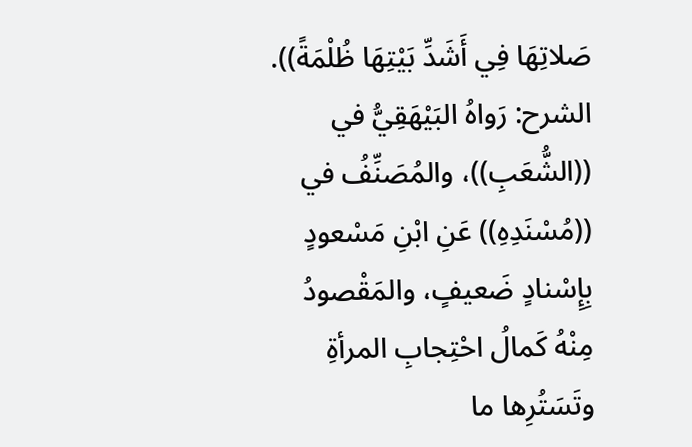صَلاتِهَا فِي أَشَدِّ بَيْتِهَا ظُلْمَةً)). الشرح: رَواهُ البَيْهَقِيُّ في ((الشُّعَبِ))، والمُصَنِّفُ في ((مُسْنَدِهِ)) عَنِ ابْنِ مَسْعودٍ بِإِسْنادٍ ضَعيفٍ، والمَقْصودُ مِنْهُ کَمالُ احْتِجابِ المرأةِ وتَسَتُرِها ما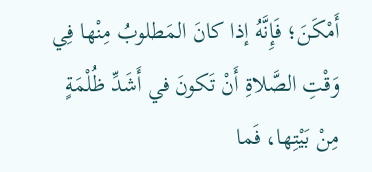أَمْكَنَ؛ فَإِنَّهُ إذا كانَ المَطلوبُ مِنْها فِي وَقْتِ الصَّلاةِ أَنْ تَكونَ في أَشَدِّ ظُلْمَةٍ مِنْ بَيْتِها، فَما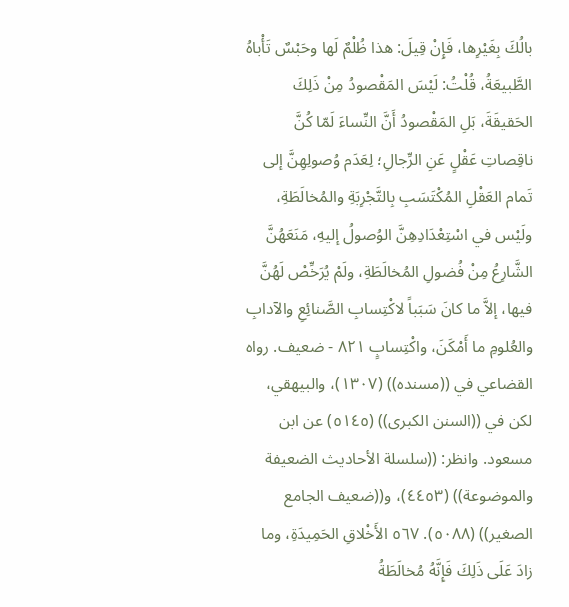بالُكَ بِغَيْرِها، فَإِنْ قِيلَ: هذا ظُلْمٌ لَها وحَبْسٌ تَأْباهُ الطَّبيعَةُ، قُلْتُ: لَيْسَ المَقْصودُ مِنْ ذَلِكَ الحَقيقَةَ، بَلِ المَقْصودُ أَنَّ النِّساءَ لَمّا كُنَّ ناقِصاتِ عَقْلٍ عَنِ الرِّجالِ؛ لِعَدَم وُصولِهِنَّ إلى تَمام العَقْلِ المُكْتَسَبِ بِالتَّجْرِبَةِ والمُخالَطَةِ، ولَيْس في اسْتِعْدَادِهِنَّ الوُصولُ إليهِ، مَنَعَهُنَّ الشَّارِعُ مِنْ فُضولِ المُخالَطَةِ، ولَمْ يُرَخِّصْ لَهُنَّ فيها، إلاَّ ما كانَ سَبَباً لاكْتِسابِ الصَّنائِعِ والآدابِ والعُلومِ ما أَمْكَنَ، واكْتِسابٍ ٨٢١ - ضعيف. رواه القضاعي في ((مسنده)) (١٣٠٧)، والبيهقي، لكن في ((السنن الكبرى)) (٥١٤٥) عن ابن مسعود. وانظر: ((سلسلة الأحاديث الضعيفة والموضوعة)) (٤٤٥٣)، و((ضعيف الجامع الصغير)) (٥٠٨٨). ٥٦٧ الأَخْلاقِ الحَمِيدَةِ، وما زادَ عَلَى ذَلِكَ فَإِنَّهُ مُخالَطَةُ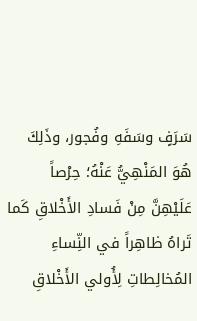سَرَفٍ وسَفَهِ وفُجور، وذَلِكَ هُوَ المَنْهِيُّ عَنْهُ؛ حِرْصاً عَلَيْهِنَّ مِنْ فَسادِ الأَخْلاقِ كَما تَراهُ ظاهِراً في النِّساءِ المُخالِطاتِ لِأُولي الأَخْلاقِ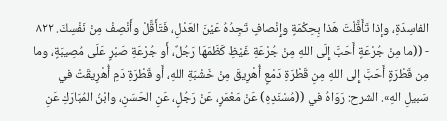الفاسِدَةِ، وإذا تَأَقَّلْتَ هَذا بِحِكْمَةٍ وإِنْصافٍ تَجِدُهُ عَيْنَ العَدْلِ، فَتَأَقَّلْ وأَنْصِفْ مِنْ نَفْسِكَ. ٨٢٢ - ((ما مِنْ جُرْعَةٍ أَحَبَّ إِلَى اللهِ مِنْ جُرْعَةِ غَيْظِ كَظَمَهَا رَجُلٌ، أَو جُرْعَةِ صَبْرٍ عَلَى مُصِيبَةٍ، وما مِن قَطْرَةٍ أَحَبَّ إِلى اللهِ مِنِ قَطْرَةِ دَمْعٍ أُهْرِيقَ مِنْ خَشْبَةِ اللهِ، أَو قَطْرَةِ دَمِ أُهْرِيقَتْ في سَبيلِ الهِ». الشرح: رَوَاهُ في ((مُسْنَدِهِ) عَنْ مَعْمَرٍ، عَنْ رَجُلٍ، عَنِ الحَسَنِ، وابْنُ المُبَارَكِ عَنِ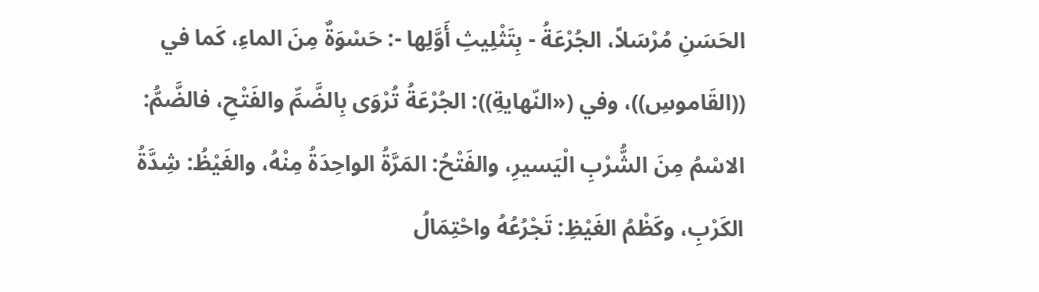الحَسَنِ مُرْسَلاً، الجُرْعَةُ - بِتَثْلِيثِ أَوَّلِها -: حَسْوَةٌ مِنَ الماءِ، كَما في ((القَاموسِ))، وفي («النّهايةِ)): الجُرْعَةُ تُرْوَى بِالضَّمِّ والفَتْحِ، فالضَّمُّ: الاسْمُ مِنَ الشُّرْبِ الْيَسيرِ، والفَتْحُ: المَرَّةُ الواحِدَةُ مِنْهُ، والغَيْظُ: شِدَّةُ الكَرْبِ، وكَظْمُ الغَيْظِ: تَجْرُعُهُ واحْتِمَالُ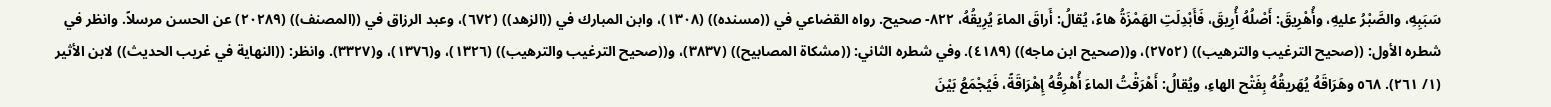سَبَبِهِ، والصَّبْرُ عليهِ، وأُهْرِيقَ: أَصْلُهُ أُرِيقَ، فَأَبْدِلَتِ الهَمْزَةُ هاءً، يُقالُ: أَراقَ الماءَ يُرِيقُهُ، ٨٢٢- صحیح. رواه القضاعي في ((مسنده)) (١٣٠٨)، وابن المبارك في ((الزهد)) (٦٧٢)، وعبد الرزاق في ((المصنف)) (٢٠٢٨٩) عن الحسن مرسلاً. وانظر في شطره الأول: ((صحيح الترغيب والترهيب)) (٢٧٥٢)، و((صحيح ابن ماجه)) (٤١٨٩). وفي شطره الثاني: ((مشكاة المصابيح)) (٣٨٣٧)، و((صحيح الترغيب والترهيب)) (١٣٢٦)، و(١٣٧٦)، و(٣٣٢٧). وانظر: ((النهاية في غريب الحديث)) لابن الأثير (١/ ٢٦١). ٥٦٨ وهَرَاقَهُ يُهَريقُهُ بِفَتْح الهاءِ، ويُقالُ: أَهْرَقْتُ الماءَ أُهْرِقُهُ إِهْرَاقَةً، فَيُجْمَعُ بَيْنَ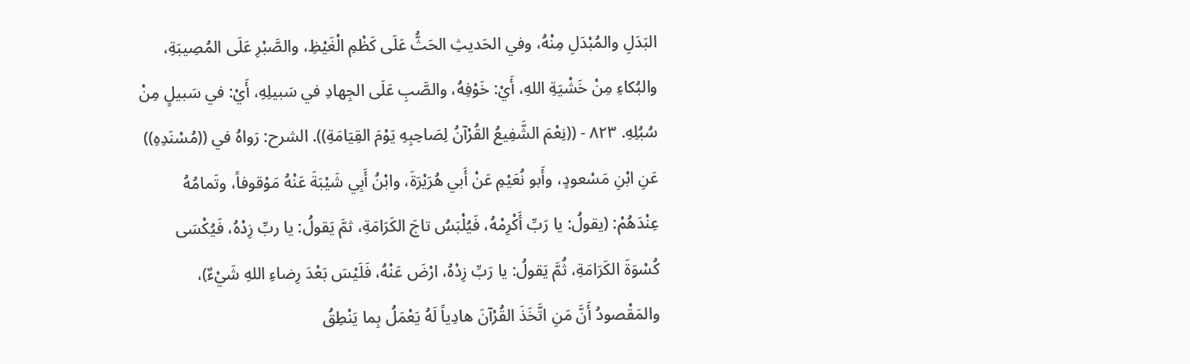البَدَلِ والمُبْدَلِ مِنْهُ، وفي الحَديثِ الحَثُّ عَلَى كَظْمِ الْغَيْظِ، والصَّبْرِ عَلَى المُصِيبَةِ، والبُكاءِ مِنْ خَشْيَةِ اللهِ، أَيْ: خَوْفِهُ، والصَّبِ عَلَى الجِهادِ في سَبيلِهِ، أَيْ: في سَبيلٍ مِنْ سُبُلِهِ. ٨٢٣ - ((نِعْمَ الشَّفِيعُ القُرْآنُ لِصَاحِبِهِ يَوْمَ القِيَامَةِ)). الشرح: رَواهُ في ((مُسْنَدِهِ)) عَنِ ابْنِ مَسْعودٍ، وأَبو نُعَيْمِ عَنْ أَبي هُرَيْرَةَ، وابْنُ أَبِي شَيْبَةَ عَنْهُ مَوْقوفاً، وتَمامُهُ عِنْدَهُمْ: (يقولُ: يا رَبِّ أَكْرِمْهُ، فَيُلْبَسُ تاجَ الكَرَامَةِ، ثمَّ يَقولُ: يا ربِّ زِدْهُ، فَيُكْسَى كُسْوَةَ الكَرَامَةِ، ثُمَّ يَقولُ: يا رَبِّ زِدْهُ، ارْضَ عَنْهُ، فَلَيْسَ بَعْدَ رِضاءِ اللهِ شَيْءٌ)، والمَقْصودُ أَنَّ مَنِ اتَّخَذَ القُرْآنَ هادِياً لَهُ يَعْمَلُ بِما يَنْطِقُ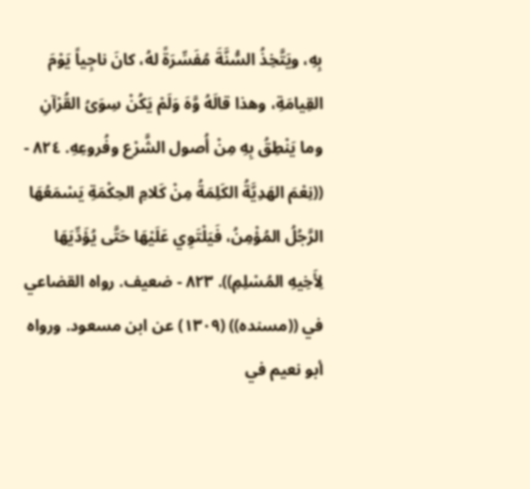بِهِ، ويَتَّخِذُ السُّنَّةَ مُفَسِّرَةً لهُ، كانَ ناجِياً يَوْمَ القِيامَةِ، وهذا قالَهُ وَّهَ وَلَمْ يَكُنْ سِوَىُ القُرْآنِ وما يَنْطِقُ بِهِ مِنْ أُصول الشَّرْع وفُروعِهِ. ٨٢٤ - ((نِعْمَ الهَدِيَّةُ الكَلِمَةُ مِنْ كَلامِ الحِكْمَةِ يَسْمَعُهَا الرَّجُلُ المُؤْمِنُ، فَيَلْتَوِي عَلَيْهَا حَتَّى يُؤَدِّيَهَا لِأَخِيهِ المُسْلِمِ)). ٨٢٣ - ضعيف. رواه القضاعي في ((مسنده)) (١٣٠٩) عن ابن مسعود. ورواه أبو نعيم في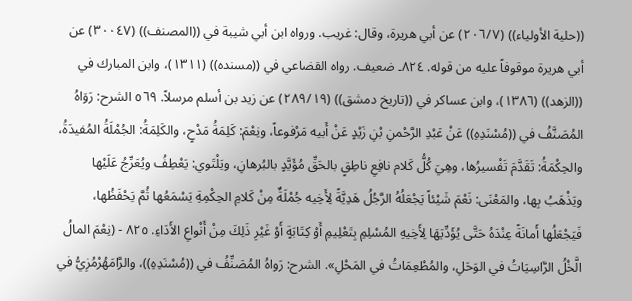((حلية الأولياء)) (٢٠٦/٧) عن أبي هريرة، وقال: غريب. ورواه ابن أبي شيبة في ((المصنف)) (٣٠٠٤٧) عن أبي هريرة موقوفاً عليه من قوله. ٨٢٤۔ ضعیف. رواه القضاعي في ((مسنده)) (١٣١١)، وابن المبارك في ((الزهد)) (١٣٨٦)، وابن عساكر في ((تاريخ دمشق)) (٢٨٩/١٩) عن زيد بن أسلم مرسلاً. ٥٦٩ الشرح: رَوَاهُ المُصَنَّفُ في ((مُسْنَدِهِ)) عَنْ عَبْدِ الرَّحْمنِ بْنِ زَيْدٍ عَنْ أَبيه مَرْفوعاً، ونِعْمَ: كَلِمَةُ مَدْحٍ، والكَلِمَةُ: الجُمْلَةُ المُفيدَةُ، والحِكْمَةُ: تَقَدَّمَ تَفْسيرُها، وهِيَ كُلُّ كَلام نافِعِ ناطِقٍ بالحَقِّ مُؤَيَّدٍ بالبُرهانِ، ويَلْتَوي: يَعْطِفُ ويُعَرِّجُ عَلَيْها ويَذْهَبُ بِها، والمَعْنَى: نَعْمَ شَيْئاً يَجْعَلُهُ الرَّجُلُ هَدِيَّةً لِأَخِيه جُمْلَةٌ مِنْ كَلامِ الحِكْمِةِ يَسْمَعُها ثُمَّ يَحْفَظُها، فَيَجْعَلُها أَمانَةً عِنْدَهُ حَتَّى يُؤَدِّيَهَا لِأَخِيهِ المُسْلِمِ بِتَعْلِيمِ أَوْ كِتَابَةٍ أَوْ غَيْرِ ذَلِكَ مِنْ أَنْواعِ الأَدَاءِ. ٨٢٥ - (نِعْمَ المالُ الَّخْلُ الرَّاسِيَاتُ في الوَحَلِ، والمُطْعِمَاتُ في المَحْلِ». الشرح: رَواهُ المُصَنِّفُ في ((مُسْنَدِهِ))، والرَّامَهُرْمُزِيُّ في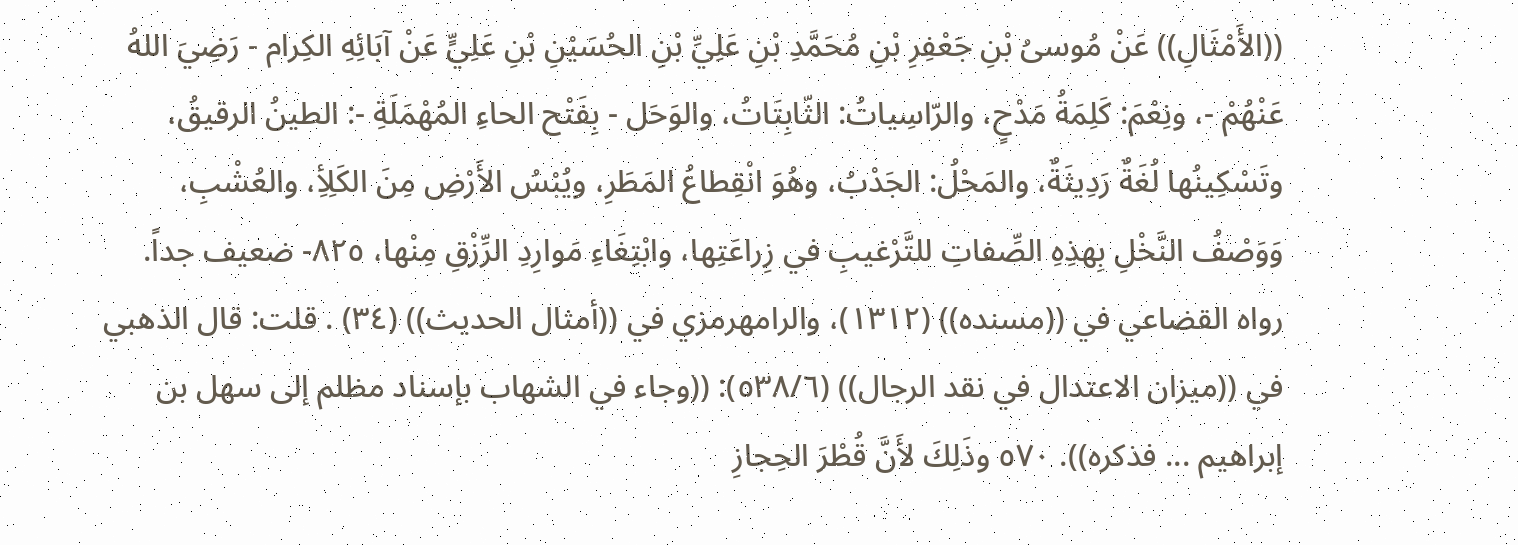((الأَمْثَالِ)) عَنْ مُوسىُ بْنِ جَعْفِرِ بْنِ مُحَمَّدِ بْنِ عَلِيِّ بْنِ الحُسَيْنِ بْنِ عَلِيٍّ عَنْ آبَائِهِ الكِرام - رَضِيَ اللهُ عَنْهُمْ -، ونِعْمَ: كَلِمَةُ مَدْحٍ، والرّاسِياتُ: الثّابِتَاتُ، والوَحَل - بِفَتْح الحاءِ المُهْمَلَةِ -: الطينُ الرقيقُ، وتَسْكِينُها لُغَةٌ رَدِيثَةٌ، والمَحْلُ: الجَدْبُ، وهُوَ انْقِطاعُ المَطَرِ، ويُبْسُ الأَرْضِ مِنَ الكَلِأِ، والعُشْبِ، وَوَصْفُ النَّخْلِ بِهذِهِ الصِّفاتِ للتَّرْغيبِ في زِراعَتِها، وابْتِغَاءِ مَوارِدِ الرِّزْقِ مِنْها، ٨٢٥- ضعيف جداً. رواه القضاعي في ((مسنده)) (١٣١٢)، والرامهرمزي في ((أمثال الحديث)) (٣٤) . قلت: قال الذهبي في ((ميزان الاعتدال في نقد الرجال)) (٥٣٨/٦): ((وجاء في الشهاب بإسناد مظلم إلى سهل بن إبراهيم ... فذكره)). ٥٧٠ وذَلِكَ لأَنَّ قُطْرَ الحِجازِ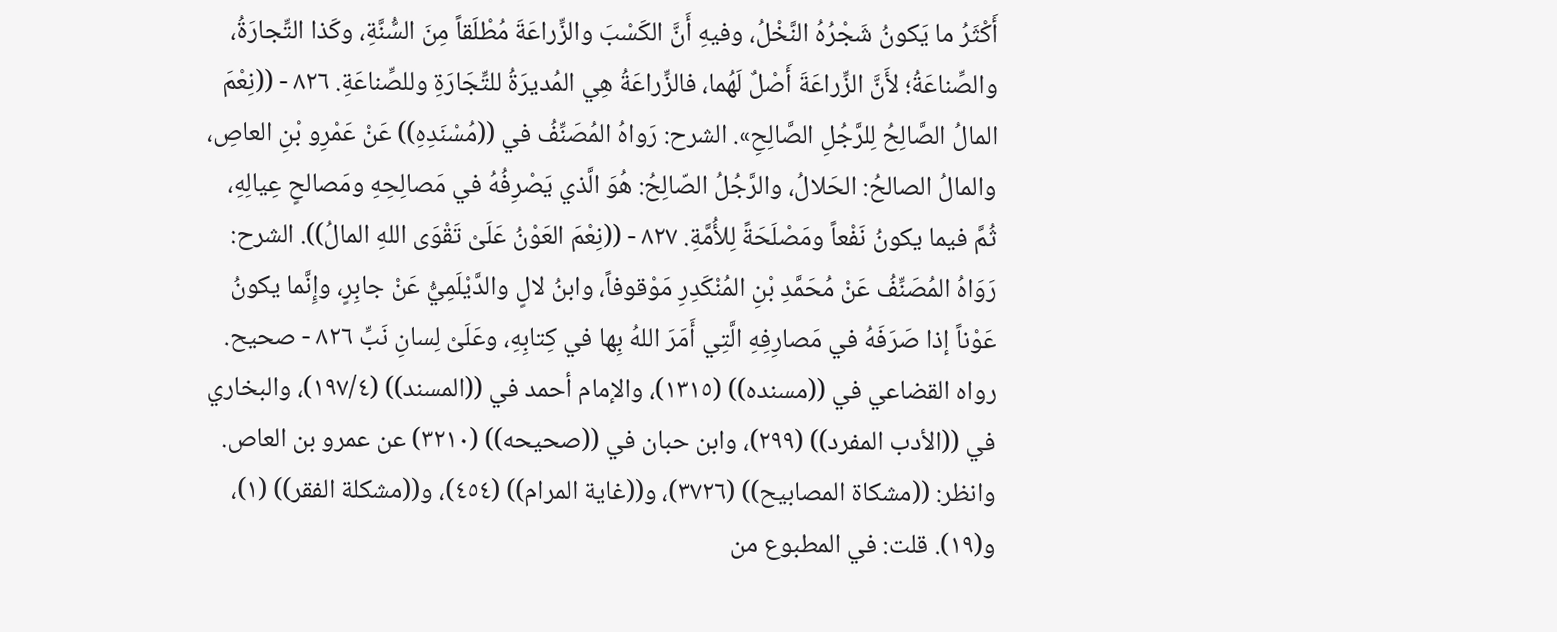أَكْثَرُ ما يَكونُ شَجْرُهُ النَّخْلُ، وفيهِ أَنَّ الكَسْبَ والزِّراعَةَ مُطْلَقاً مِنَ السُّنَّةِ، وكَذا التِّجارَةُ، والصِّناعَةُ؛ لأَنَّ الزِّراعَةَ أَصْلٌ لَهُما، فالزِّراعَةُ هِي المُديرَةُ للتِّجَارَةِ وللصِّناعَةِ. ٨٢٦ - ((نِعْمَ المالُ الصَّالِحُ لِلرَّجُلِ الصَّالِحِ». الشرح: رَواهُ المُصَنِّفُ في ((مُسْنَدِهِ)) عَنْ عَمْرِو بْنِ العاصِ، والمالُ الصالحُ: الحَلالُ، والرَّجُلُ الصّالِحُ: هُوَ الَّذي يَصْرِفُهُ في مَصالِحِهِ ومَصالحٍ عِيالِهِ، ثُمَّ فيما يكونُ نَفْعاً ومَصْلَحَةً لِلأُمَّةِ. ٨٢٧ - ((نِعْمَ العَوْنُ عَلَىْ تَقْوَى اللهِ المالُ)). الشرح: رَوَاهُ المُصَنِّفُ عَنْ مُحَمَّدِ بْنِ المُنْكَدِرِ مَوْقوفاً، وابنُ لالٍ والدَّيْلَمِيُّ عَنْ جابِرٍ، وإِنَّما يكونُ عَوْناً إذا صَرَفَهُ في مَصارِفِهِ الَّتِي أَمَرَ اللهُ بِها في كِتابِهِ، وعَلَىْ لِسانِ نَبِّ ٨٢٦ - صحيح. رواه القضاعي في ((مسنده)) (١٣١٥)، والإمام أحمد في ((المسند)) (١٩٧/٤)، والبخاري في ((الأدب المفرد)) (٢٩٩)، وابن حبان في ((صحيحه)) (٣٢١٠) عن عمرو بن العاص. وانظر: ((مشكاة المصابيح)) (٣٧٢٦)، و((غاية المرام)) (٤٥٤)، و((مشكلة الفقر)) (١)، و(١٩). قلت: في المطبوع من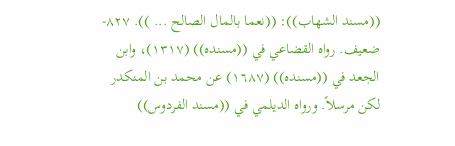((مسند الشهاب)): ((نعما بالمال الصالح ... )). ٨٢٧- ضعيف. رواه القضاعي في ((مسنده)) (١٣١٧)، وابن الجعد في ((مسنده)) (١٦٨٧) عن محمد بن المنكدر لكن مرسلاً. ورواه الديلمي في ((مسند الفردوس))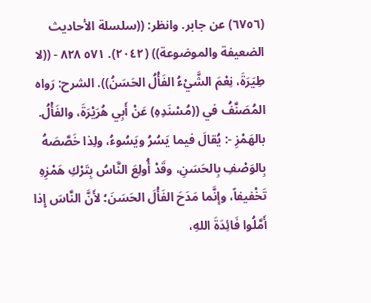(٦٧٥٦) عن جابر. وانظر: ((سلسلة الأحاديث الضعيفة والموضوعة)) (٢٠٤٢). ٥٧١ ٨٢٨ - ((لا طِيَرَةَ، نِعْمَ الشَّيْءُ الفَأْلُ الحَسَنُ)). الشرح: رَواه المُصَنَّفُ في ((مُسْنَدِهِ) عَنْ أَبِي هُرَيْرَةَ، والفَأْلُ. بالهَمْزِ -: يُقالَ فيما يَسُرُ ويَسُوءُ، ولِذا خَصَّصَهُ بِالوَصْفِ بِالحَسَنِ، وقَدْ أُولِعَ النَّاسُ بِتَرْكِ هَمْزِهِ تَخْفيفاً، وإنَّما مَدَحَ الفَأْلَ الحَسَنَ؛ لأَنَّ النَّاسَ إِذا أَمَّلُوا فَائِدَةَ اللهِ،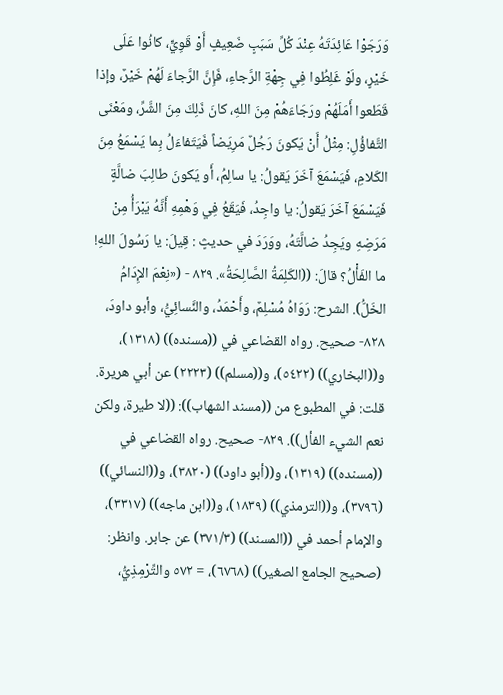وَرَجَوْا عَائِدَتَهُ عِنْدَ كُلِّ سَبَبٍ ضَعِيفٍ أَوْ قَوِيٍّ، كانُوا عَلَى خَيْرٍ، ولَوْ غَلِطُوا فِي جِهْةِ الرَّجاءِ، فَإِنَّ الرَّجاءَ لَهُمْ خَيْرٌ، وإذا قَطَعوا أَمَلَهُمْ ورَجَاءَهُمْ مِنَ اللهِ، كانَ ذَلِكَ مِنَ الشَّرِّ، ومَعْنَى التَّفاؤُلِ: مِثْلُ أَنْ يَكونَ رَجُلٌ مَرِيَضاً فَيَتَفاءَلُ بِما يَسْمَعُ مِنَ الكَلامِ، فَيَسْمَعَ آخَرَ يَقولُ: يا سالِمُ، أَو يَكونَ طالِبَ ضالَّةٍ فَيَسْمَعَ آخَرَ يَقولُ: يا واجِدُ، فَيَقَعُ فِي وَهْمِهِ أَنَّهُ يَبْرَأُ مِنْ مَرَضِهِ ويَجِدُ ضالَّتَهُ، ووَرَدَ في حديثٍ : قِيلَ: يا رَسُولَ اللهِ! ما الفَأْلُ؟ قالَ: ((الكَلِمَةُ الصَّالِحَةُ». ٨٢٩ - («نِعْمَ الإِدَامُ الخَلُّ). الشرح: رَوَاهُ مُسْلِمٌ، وأَحْمَدُ، والنَّسائِيُّ، وأبو داودَ، ٨٢٨- صحيح. رواه القضاعي في ((مسنده)) (١٣١٨)، و((البخاري)) (٥٤٢٢)، و((مسلم)) (٢٢٢٣) عن أبي هريرة. قلت: في المطبوع من ((مسند الشهاب)): ((لا طيرة، ولكن نعم الشيء الفأل)). ٨٢٩- صحیح. رواه القضاعي في ((مسنده)) (١٣١٩)، و((أبو داود)) (٣٨٢٠)، و((النسائي)) (٣٧٩٦)، و((الترمذي)) (١٨٣٩)، و((ابن ماجه)) (٣٣١٧)، والإمام أحمد في ((المسند)) (٣٧١/٣) عن جابر. وانظر: (صحيح الجامع الصغير)) (٦٧٦٨)، = ٥٧٢ والتِّرْمِذِيُّ،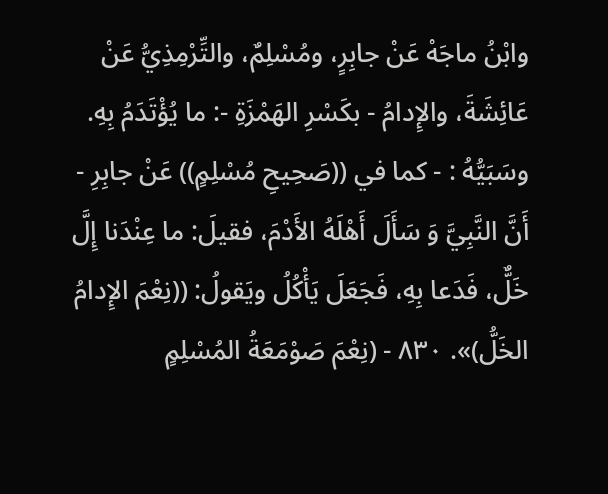وابْنُ ماجَهْ عَنْ جابِرٍ، ومُسْلِمٌ، والتِّرْمِذِيُّ عَنْ عَائِشَةَ، والإِدامُ - بكَسْرِ الهَمْزَةِ -: ما يُؤْتَدَمُ بِهِ. وسَبَيُّهُ : - كما في ((صَحِيحِ مُسْلِمٍ)) عَنْ جابِرِ - أَنَّ النَّبِيَّ وَ سَأَلَ أَهْلَهُ الأَدْمَ، فقيلَ: ما عِنْدَنا إِلَّ خَلٌّ، فَدَعا بِهِ، فَجَعَلَ يَأْكُلُ ويَقولُ: ((نِعْمَ الإِدامُ الخَلُّ)». ٨٣٠ - (نِعْمَ صَوْمَعَةُ المُسْلِمٍ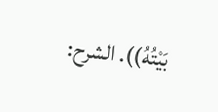بَيْتُهُ)). الشرح: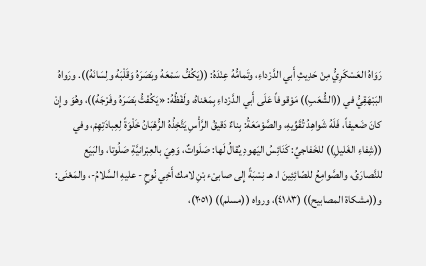رَوَاهُ العَسْكَرِيُّ مِنْ حَدِيثِ أَبي الدَّرْداءِ، وتَمامُّهُ عِنْدَهُ: ((يَكُفُّ سَمْعَهُ وبَصَرَهُ وَقَلْبَهُ ولِسَانَهُ)). ورَواهُ البَبْهَقِيُّ في ((الشُّعَبِ)) مَوْقوفاً عَلَى أَبي الدَّرْداءِ بِمَعْناهُ، ولَفْظُهُ: «يَكُفْتُّ بَصَرَهُ وفَرْجَهُ))، وهُوَ وإِنْ كانَ ضَعيفاً، فَلَهُ شَواهِدُ تُقَوِّيهِ، والصَّوْمَعَةُ: بِناءٌ دَقيقُ الرَّأْسِ يَتَّخِذُهُ الرُّهْبَانُ خَلْوَةً لِعِبادَتِهِمْ، وفي ((شِفاءِ الغَليلِ)) للخَفاجيِّ: كَنَائِسُ اليَهودِ يُقالُ لَها: صَلَواتٌ، وَهِيَ بالعِبْرانيَّةِ صَلُوتا، والبَيَع للنَّصارَىُ، والصَّوامِعُ للصّائِئِينَ ا. هـ نِسْبَةً إِلى صابىْء بْنِ لامك أَخِي نُوحٍ - عليهِ السَّلامُ-، والمَعْنَى: و((مشكاة المصابيح)) (٤١٨٣)، ورواه ((مسلم)) (٢٠٥١)،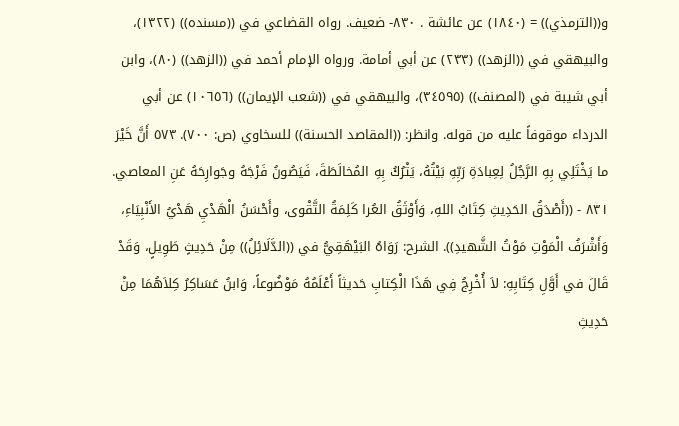و((الترمذي)) = (١٨٤٠) عن عائشة . ٨٣٠- ضعيف. رواه القضاعي في ((مسنده)) (١٣٢٢)، والبيهقي في ((الزهد)) (٢٣٣) عن أبي أمامة. ورواه الإمام أحمد في ((الزهد)) (٨٠)، وابن أبي شيبة في (المصنف)) (٣٤٥٩٥)، والبيهقي في ((شعب الإيمان)) (١٠٦٥٦) عن أبي الدرداء موقوفاً عليه من قوله. وانظر: ((المقاصد الحسنة)) للسخاوي (ص: ٧٠٠). ٥٧٣ أَنَّ خَيْرَ ما يَخْتَلِي بِهِ الرَّجُلُ لِعِبادَةِ رَبِّهِ بَيْتُهُ، يَتْرُكُ بِهِ المُخالَطَةَ، فَيَصُونُ فَرْجَهُ وجَوارِحَهُ عَنِ المعاصي. ٨٣١ - ((أَصْدَقُ الحَدِيثِ كِتَابُ اللهِ، وَأَوْثَقُ العُرا كَلِمَةُ التَّقْوى، وأَحْسَنُ الْهَدْيِ هَدْيُ الأَنْبِيَاءِ، وَأَشْرَفُ الْمَوْتِ مَوْتُ الشَّهيدِ)). الشرح: رَوَاهُ البَيْهَقِيُّ في ((الدَّلَائِلُ)) مِنْ حَدِيثٍ طَوِيلٍ، وَقَدْ قَالَ في أَوَّلِ كِتَابِهِ: لاَ أُخْرِجُ فِي هَذَا الْكِتابِ حَديثاً أَعْلَمُهُ مَوْضُوعاً، وَابنُ عَسَاكِرُ كِلاَهُمَا مِنْ حَدِيثِ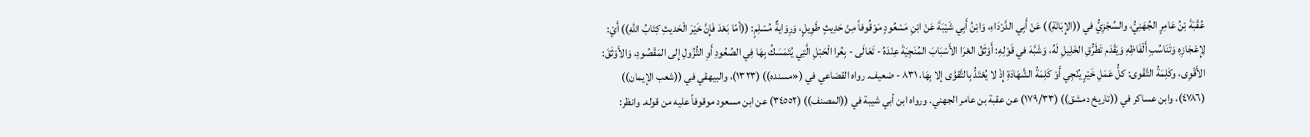عُقْبَةَ بْنُ عَامِرٍ الجُهَنِيُّ، والسِّجْزِيُّ في ((الإِبَانَةِ)) عَنْ أَبِي الدَّرْدَاءِ، وَابْنُ أَبِي شَيْبَةَ عَنْ ابْنِ مَسْعُودٍ مَوْقُوفاً مِنْ حَدِيثٍ طَوِيلٍ، وَرِوَايةٌ مُسْلِمٍ: ((أمّا بَعْدَ فَإِنَّ خَيْرَ الْحَديثِ كِتَابُ اللهِ)) أَيْ: لِإِعْجَازِهِ وَتَنَاسُبِ أَلْفَاظِهِ وَيَقْدَم تَطَرُّقِ الخَلِيلِ لَهُ، وَشَبَّهَ في قَوْلِهِ: أَوْثَقُ العْرَا الأَسْبَابَ المُنَجِيَةَ عِنْدَهُ - تَعَالَى - بِعُرا الْحَبْلِ الَّتِي يُتَمَسَكُ بِهَا فِي الصُعُودِ أَوِ التُّزُولِ إِلى المَقْصُودِ، وَالأَوْثَقَ: الأَقْوِى، وكَلِمَةُ التَّقْوى: كلُّ عَمَلِ خَيْرٍ يُنْجِي أَوْ كَلِمَةُ الشَّهَادَةِ إِذْ لا يُعْتَدُّ بِالتَّقوَّى إلا بِهَا، ٨٣١ - ضعيف. رواه القضاعي في («مسنده)) (١٣٢٣)، والبيهقي في ((شعب الإيمان)) (٤٧٨٦)، وابن عساكر في ((تاريخ دمشق)) (١٧٩/٣٣) عن عقبة بن عامر الجهني. ورواه ابن أبي شيبة في ((المصنف)) (٣٤٥٥٢) عن ابن مسعود موقوفاً عليه من قوله. وانظر: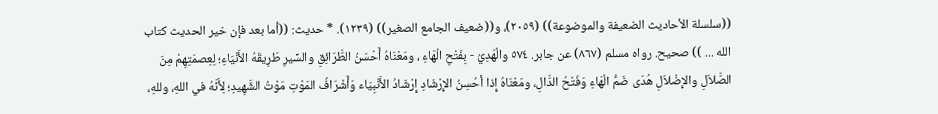((سلسلة الأحاديث الضعيفة والموضوعة)) (٢٠٥٩)، و((ضعيف الجامع الصغير)) (١٢٣٩). * حديث: ((أما بعد فإن خير الحديث كتاب الله ... )) صحيح. رواه مسلم (٨٦٧) عن جابر. ٥٧٤ والْهَدِيُ - بِفَتْحِ الْهَاءِ ، ومَعْنَاهُ أَحْسَنُ الطَّرَائِقِ والسِّيرِ طَرِيقَهُ الأَنْيَاءِ؛ لِعِصمَتِهِمْ مِنَ الصَّلاَلِ والإِضْلاَلِ هُدَى ضَمُّ الْهَاءِ وَفَتْحُ الدَّالِ، ومَعْنَاهُ إِذا أحُسِنُ الإِرْشَادِ إِرْشَادُ الأَنْبِيَاء وَأَشْرَافُ المَوْتِ مَوْتُ الشَّهِيدِ؛ لِأَنَّهُ في اللهِ، وللهِ،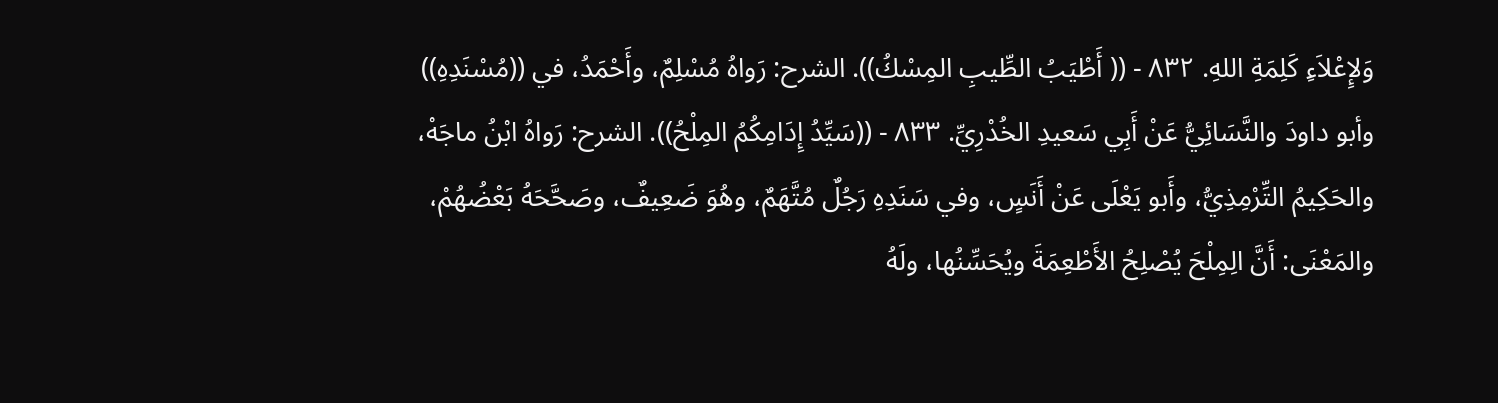وَلإِعْلاَءِ كَلِمَةِ اللهِ. ٨٣٢ - (( أَطْيَبُ الطِّيبِ المِسْكُ)). الشرح: رَواهُ مُسْلِمٌ، وأَحْمَدُ، في ((مُسْنَدِهِ)) وأبو داودَ والنَّسَائِيُّ عَنْ أَبِي سَعيدِ الخُدْرِيِّ. ٨٣٣ - ((سَيِّدُ إِدَامِكُمُ المِلْحُ)). الشرح: رَواهُ ابْنُ ماجَهْ، والحَكِيمُ التِّرْمِذِيُّ، وأَبو يَعْلَى عَنْ أَنَسٍ، وفي سَنَدِهِ رَجُلٌ مُتَّهَمٌ، وهُوَ ضَعِيفٌ، وصَحَّحَهُ بَعْضُهُمْ، والمَعْنَى: أَنَّ الِمِلْحَ يُصْلِحُ الأَطْعِمَةَ ويُحَسِّنُها، ولَهُ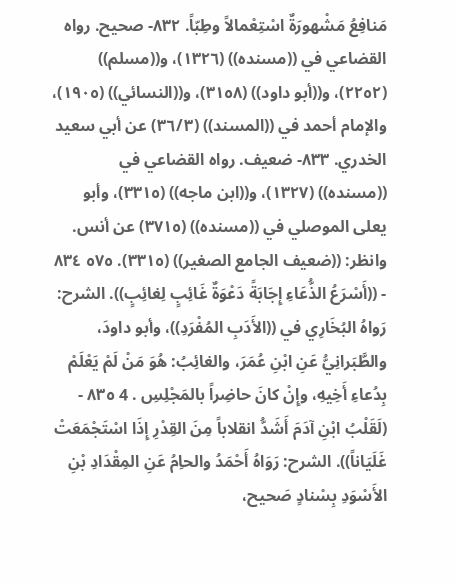مَنافِعُ مَشْهورَةٌ اسْتِعْمالاً وطِبّاً. ٨٣٢- صحيح. رواه القضاعي في ((مسنده)) (١٣٢٦)، و((مسلم)) (٢٢٥٢)، و((أبو داود)) (٣١٥٨)، و((النسائي)) (١٩٠٥)، والإمام أحمد في ((المسند)) (٣٦/٣) عن أبي سعيد الخدري. ٨٣٣- ضعيف. رواه القضاعي في ((مسنده)) (١٣٢٧)، و((ابن ماجه)) (٣٣١٥)، وأبو يعلى الموصلي في ((مسنده)) (٣٧١٥) عن أنس. وانظر: ((ضعيف الجامع الصغير)) (٣٣١٥). ٥٧٥ ٨٣٤ - ((أَسْرَعُ الذُّعَاءِ إِجَابَةً دَعْوَةٌ غَائِبٍ لِغائِبٍ)). الشرح: رَواهُ البُخَارِي في ((الأَدَبِ المُفْرَدِ))، وأبو داودَ، والطَّبَرانِيُّ عَنِ ابْنِ عُمَرَ، والغائِبُ: هُوَ مَنْ لَمْ يَعْلَمْ بِدُعاءِ أَخِيهِ، وإِنْ كانَ حاضِراً بالمَجْلِسِ . 4 ٨٣٥ - (لَقَلْبُ ابْنِ آدَمَ أَشَدُّ انقلاباً مِنَ القِدْرِ إِذَا اسْتَجْمَعَتْ غَلَيَاناً)). الشرح: رَوَاهُ أَحْمَدُ والحاِمُ عَنِ المِقْدَادِ بْنِ الأَسْوَدِ بِسْنادٍ صَحيح،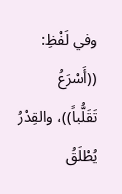وفي لَفْظِ: ((أَسْرَعُ تَقَلُّباً))، والقِدْرُ يُطْلَقُ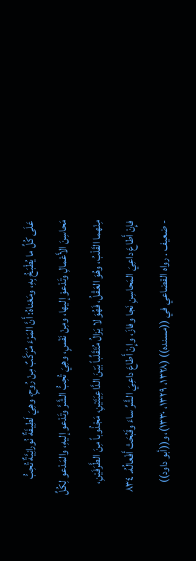عَلَى كُلِّ ما يُطْبَخُ بِهِ، ومَعْناهُ: أَنَّ المَرْءَ مُرَكَّبٌ مِنْ رُوحٍ، وهِيَ لَطِيفَةٌ نُورانِيَّةٌ تُحِبُّ مَحاسِنَ الأَعْمالِ وتَدْعوْ إليها، ومِنْ نَفْسٍ، وهِيَ تُحِبُّ الشَّرَّ وتَدْعو إليهِ، والمَدْعو لِكُلِّ مِنْهما القَلْبُ، وهُوَ العَقْلُ، فَهُوَ لا يَزالُ مُتَقَلِّباً بَيْنَ الدَّاعِيَتَيْنِ، مَجْذُوباً مِنَ الطَّرَفَيْنِ، فإِنْ أَطاعَ داعِيَ المَحاسِنِ نَجا وفازَ، وإِنْ أَطاعَ داعِيَ الشَّرِّ ساءَ وقَبُحَتْ أَفْعالُهُ. ٨٣٤ - ضعيف . رواه القضاعي في ((مسنده)) (١٣٢٨، ١٣٢٩، ١٣٣٠)، و((أبو داود))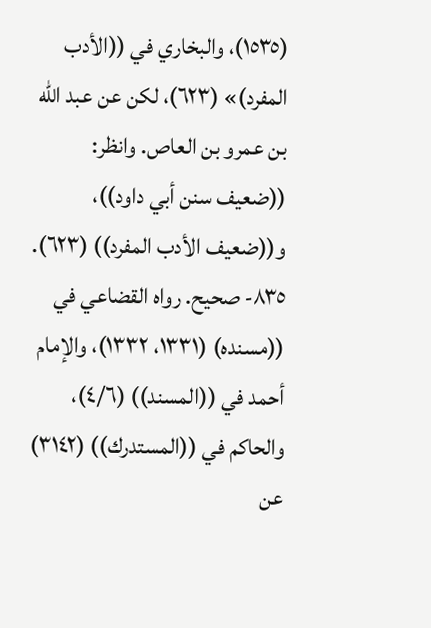(١٥٣٥)، والبخاري في ((الأدب المفرد)» (٦٢٣)، لكن عن عبد الله بن عمرو بن العاص. وانظر: ((ضعيف سنن أبي داود))، و((ضعيف الأدب المفرد)) (٦٢٣). ٨٣٥- صحيح. رواه القضاعي في ((مسنده) (١٣٣١، ١٣٣٢)، والإمام أحمد في ((المسند)) (٤/٦)، والحاكم في ((المستدرك)) (٣١٤٢) عن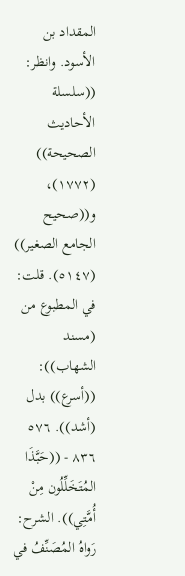المقداد بن الأسود. وانظر: ((سلسلة الأحاديث الصحيحة)) (١٧٧٢)، و((صحيح الجامع الصغير)) (٥١٤٧). قلت: في المطبوع من (مسند الشهاب)): ((أسرع)) بدل (أشد)). ٥٧٦ ٨٣٦ - ((حَبَّذَا المُتَخَلِّلُون مِنْ أُمَّتِي)). الشرح: رَواهُ المُصَنِّفُ في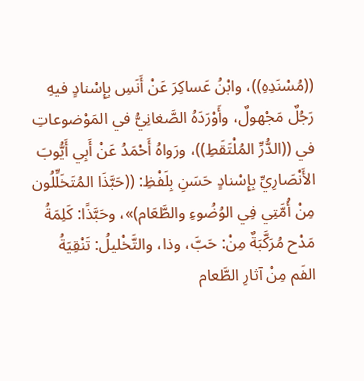((مُسْنَدِهِ))، وابْنُ عَساكِرَ عَنْ أَنَسِ بِإِسْنادٍ فيهِ رَجُلٌ مَجْهولٌ، وأَوْرَدَهُ الصَّغانِيُّ في المَوْضوعاتِ في ((الدُّرِّ المُلْتَقَطِ))، ورَواهُ أَحْمَدُ عَنْ أَبِي أَيُّوبَ الأَنْصَارِيِّ بِإِسْنادٍ حَسَنِ بِلَفْظِ: ((حَبَّذَا المُتَخَلِّلُون مِنْ أُمَّتِي فِي الوُضُوءِ والطَّعَام)»، وحَبَّذًا: كَلِمَةُ مَدْح مُرَكَّبَةٌ مِنْ: حَبَّ، وذا، والتَّخْليلُ: تَنْقِيَةُ الفَم مِنْ آثارِ الطَّعام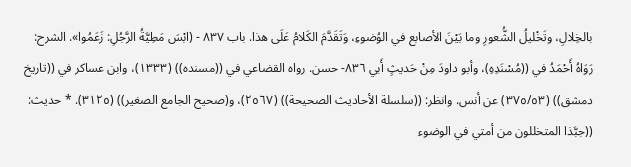بالخِلالِ، وتَخْليلُ الشُّعورِ وما بَيْنَ الأصابع في الوُضوءِ، وَتَقَدَّمَ الكَلامُ عَلَى هذا. باب ٨٣٧ - (ابْسَ مَطِيَّةُ الرَّجُلِ: زَعَمُوا». الشرح: رَوَاهُ أَحْمَدُ في ((مُسْنَدِهِ)، وأبو داودَ مِنْ حَديثٍ أَبي ٨٣٦- حسن. رواه القضاعي في ((مسنده)) (١٣٣٣)، وابن عساكر في ((تاريخ دمشق)) (٣٧٥/٥٣) عن أنس. وانظر: ((سلسلة الأحاديث الصحيحة)) (٢٥٦٧)، و(صحيح الجامع الصغير)) (٣١٢٥). * حديث: ((جبَّذا المتخللون من أمتي في الوضوء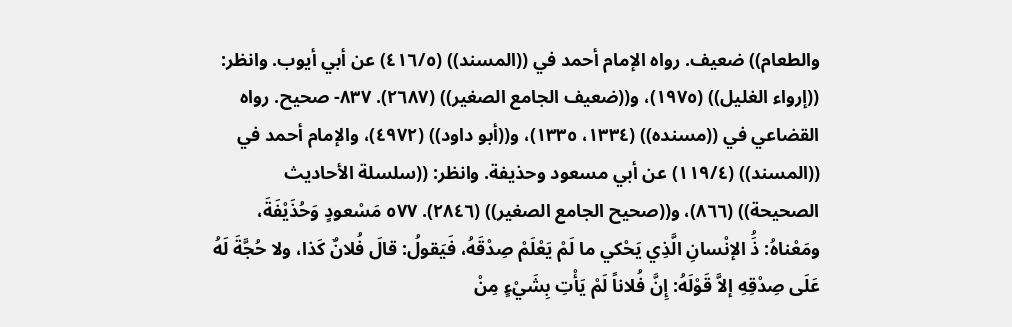والطعام)) ضعيف. رواه الإمام أحمد في ((المسند)) (٤١٦/٥) عن أبي أيوب. وانظر: ((إرواء الغليل)) (١٩٧٥)، و((ضعيف الجامع الصغير)) (٢٦٨٧). ٨٣٧- صحيح. رواه القضاعي في ((مسنده)) (١٣٣٤، ١٣٣٥)، و((أبو داود)) (٤٩٧٢)، والإمام أحمد في ((المسند)) (١١٩/٤) عن أبي مسعود وحذيفة. وانظر: ((سلسلة الأحاديث الصحيحة)) (٨٦٦)، و((صحيح الجامع الصغير)) (٢٨٤٦). ٥٧٧ مَسْعودٍ وَحُذَيْفَةَ، ومَعْناهُ: ذَُ الإنْسانِ الَّذِي يَحْكي ما لَمْ يَعْلَمْ صِدْقَهُ، فَيَقولُ: قالَ فُلانٌ كَذا، ولا حُجَّةَ لَهُ عَلَى صِدْقِهِ إلاَّ قَوْلَهُ: إِنَّ فُلاناً لَمْ يَأْتِ بِشَيْءٍ مِنْ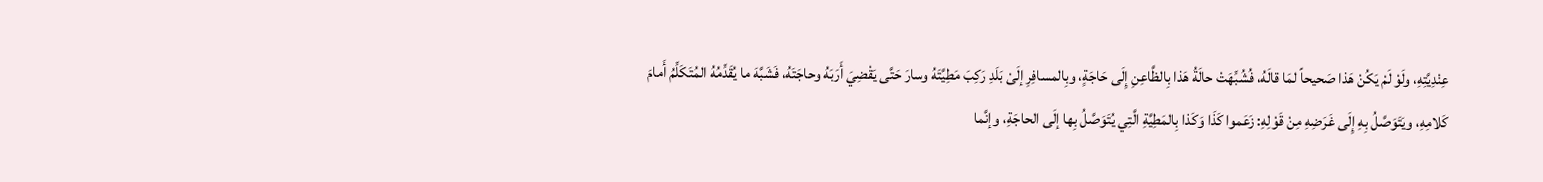عِنْدِيَّتِهِ، ولَوْ لَمْ يَكُنْ هَذا صَحيحاً لمَا قالَهُ، فُشُبِّهَتْ حالَةُ هَذا بِالظَّاعِنِ إِلَى حَاجَةٍ، وبِالمسافِرِ إلَىْ بَلَدِ رَكِبَ مَطِيَّتَهُ وسارَ حَتَّى يَقْضِيَ أَرَبَهُ وحاجَتَهُ، فَشَبَّهَ ما يُقَدِّمُهُ المُتَكَلِّمُ أَمامَ كَلامِهِ، ويَتَوَصَّلُ بِهِ إِلَى غَرَضِهِ مِنْ قَوْلِهِ: زَعَموا كَذَا وَكَذا بِالمَطِيَّةِ الَّتِي يُتَوَصَّلُ بِها إلَى الحاجَةِ، وإنَّما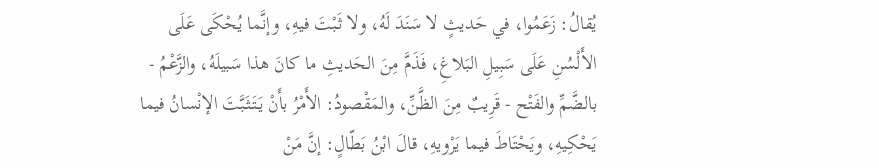يُقالُ: زَعَمُوا، في حَديثٍ لا سَنَدَ لَهُ، ولا ثَبْتَ فيهِ، وإنَّما يُحْكَى عَلَى الأَلْسُنِ عَلَى سَبِيلِ البَلاغِ، فَذَمَّ مِنَ الحَديثِ ما كانَ هذا سَبيلَهُ، والزَّعْمُ - بالضَّمِّ والفَتْح - قَرِيبٌ مِنَ الظَّنِّ، والمَقْصودُ: الأَمْرُ بأَنْ يَتَثَبَّتَ الإنْسانُ فيما يَحْكِيهِ، ويَحْتَاطَ فيما يَرْويهِ، قالَ ابْنُ بَطّالٍ: إنَّ مَنْ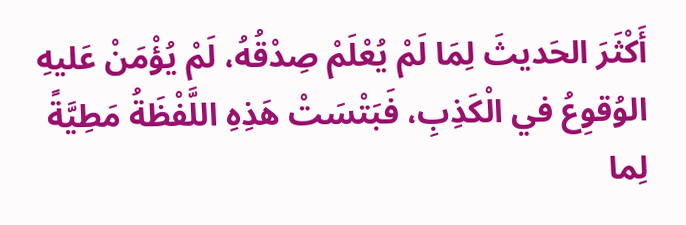أَكْثَرَ الحَديثَ لِمَا لَمْ يُعْلَمْ صِدْقُهُ، لَمْ يُؤْمَنْ عَليهِ الوُقوِعُ في الْكَذِبِ، فَبَتْسَتْ هَذِهِ اللَّفْظَةُ مَطِيَّةً لِما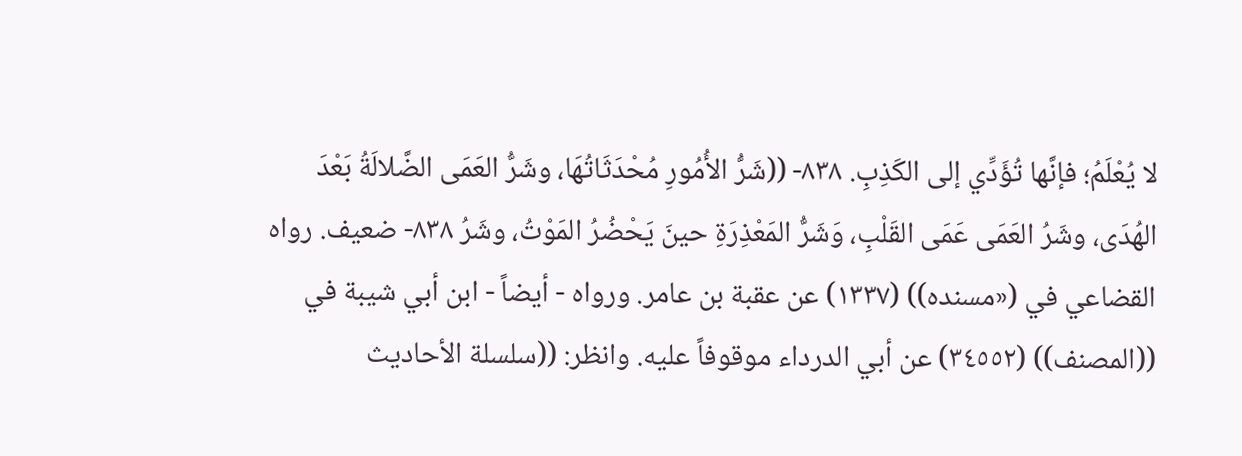لا يُعْلَمُ؛ فإنَّها تُؤَدِّي إلى الكَذِبِ. ٨٣٨- ((شَرُّ الأُمُورِ مُحْدَثَاتُهَا، وشَرُّ العَمَى الضَّلالَةُ بَعْدَ الهُدَى، وشَرُ العَمَى عَمَى القَلْبِ، وَشَرُّ المَعْذِرَةِ حينَ يَحْضُرُ المَوْتُ، وشَرُ ٨٣٨- ضعيف. رواه القضاعي في («مسنده)) (١٣٣٧) عن عقبة بن عامر. ورواه - أيضاً - ابن أبي شيبة في ((المصنف)) (٣٤٥٥٢) عن أبي الدرداء موقوفاً عليه. وانظر: ((سلسلة الأحاديث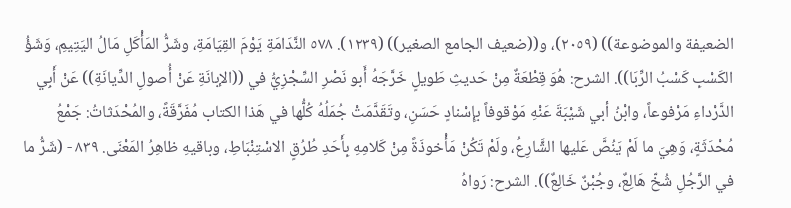الضعيفة والموضوعة)) (٢٠٥٩)، و((ضعيف الجامع الصغير)) (١٢٣٩). ٥٧٨ النَّدَامَةِ يَوْمَ القِيَامَةِ، وشَرُّ المَأْكَلِ مَالُ اليَتِيمِ، وَشَؤُ الكَسْبِ كَسْبُ الرِّبَا)). الشرح: هُوَ قِطْعَةٌ مِنْ حَديثِ طَويلٍ خَرَّجَهُ أَبو نَصْرِ السِّجْزِيُّ في ((الإبانَةِ عَنْ أُصولِ الدِّيانَةِ)) عَنْ أَبِي الدَّرْداءِ مَرْفوعاً، وابْنُ أبي شَيْبَةَ عَنْهِ مَوْقوفاً بإِسْنادٍ حَسَنِ، وتَقَدَّمَتْ جُمَلُهُ كُلُّها في هَذا الكتاب مُفَرَّقَةً، والمُحْدَثاتُ: جَمْعُ مُحْدَثَةٍ، وَهِيَ ما لَمْ يَنُصَّ عَليها الشَّارِعُ، ولَمْ تَكُنْ مَأْخوذَةً مِنْ كَلامِهِ بِأَحَدِ طُرُقٍ الاسْتِنْبَاطِ، وباقيهِ ظاهِرُ المَعْنَى. ٨٣٩ - (شَرُّ ما في الرَّجُلِ شُخّ هَالِعٌ، وجُبْنٌ خَالِعٌ)). الشرح: رَواهُ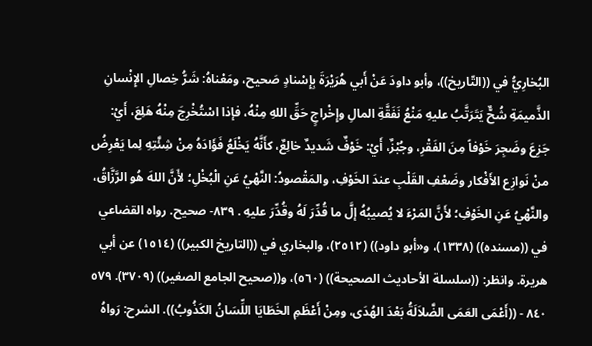البُخارِيُّ في ((التّاريخ))، وأبو داودَ عَنْ أَبي هُرَيْرَةَ بِإِسْنادٍ صَحيح، ومَعْناهُ: شَرُّ خِصالِ الإِنْسانِ الذَّميمَةِ شُحٌّ يَتَرَتَّبُ عليهِ مَنْعُ نَفَقَّةِ المالِ وإِخْراجٍ حَقِّ اللهِ مِنْهُ، فإذا اسْتُخْرِجَ مِنْهُ هَلِعَ، أَيْ: جَزِعَ وضَجِرَ خَوْفاً مِنَ الفَقْرِ، وجُبْزٌ، أَيْ: خَوْفٌ شَديدٌ خالِعٌ، كأَنَّهُ يَخْلَعُ فَؤَادَهُ مِنْ شِئَّتِهِ لِما يَعْرِضُ منْ نَوازِع الأَفْكار وضَعْفِ القَلْبِ عندَ الخَوْفِ، والمَقْصودُ: النَّهْيُ عَنِ الْبُخْلِ؛ لأَنَّ اللهَ هُو الرَّزَّاقُ، والنَّهْيُ عَنِ الخَوْفِ؛ لأَنَّ المَرْءَ لا يُصيبُهُ إلَّ ما قُدِّرَ لَهُ وقُدِّرَ عليهِ . ٨٣٩- صحيح. رواه القضاعي في ((مسنده)) (١٣٣٨)، و«أبو داود)) (٢٥١٢)، والبخاري في ((التاريخ الكبير)) (١٥١٤) عن أبي هريرة. وانظر: ((سلسلة الأحاديث الصحيحة)) (٥٦٠)، و((صحيح الجامع الصغير)) (٣٧٠٩). ٥٧٩ ٨٤٠ - ((أَعْمَى العَمَى الضَّلاَلَةُ بَعْدَ الهُدَى، ومِنْ أَعْظَمِ الخَطَايَا اللِّسَانُ الكَذُوبُ)). الشرح: رَواهُ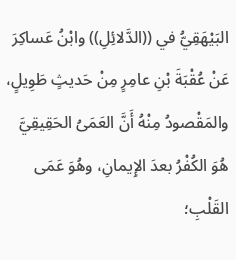البَيْهَقِيُّ في ((الدَّلائِلِ)) وابْنُ عَساكِرَ عَنْ عُقْبَةَ بْنِ عامِرٍ مِنْ حَديثٍ طَوِيلٍ، والمَقْصودُ مِنْهُ أَنَّ العَمَىُ الحَقِيقِيَّ هُوَ الكُفْرُ بعدَ الإِيمانِ، وهُوَ عَمَى القَلْبِ؛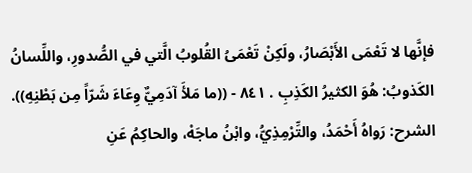فإنَّها لا تَعْمَى الأَبْصَارُ، ولَكِنْ تَعْمَىُ القُلوبُ الَّتي في الصُّدورِ، واللِّسانُ الكَذوبُ: هُوَ الکثیرُ الكَذِبِ . ٨٤١ - ((ما مَلأَ آدَمِيٌّ وِعَاءَ شَرّاً مِن بَطْنِهِ)). الشرح: رَواهُ أَحْمَدُ، والتِّرْمِذِيُّ، وابْنُ ماجَهْ، والحاكِمُ عَنِ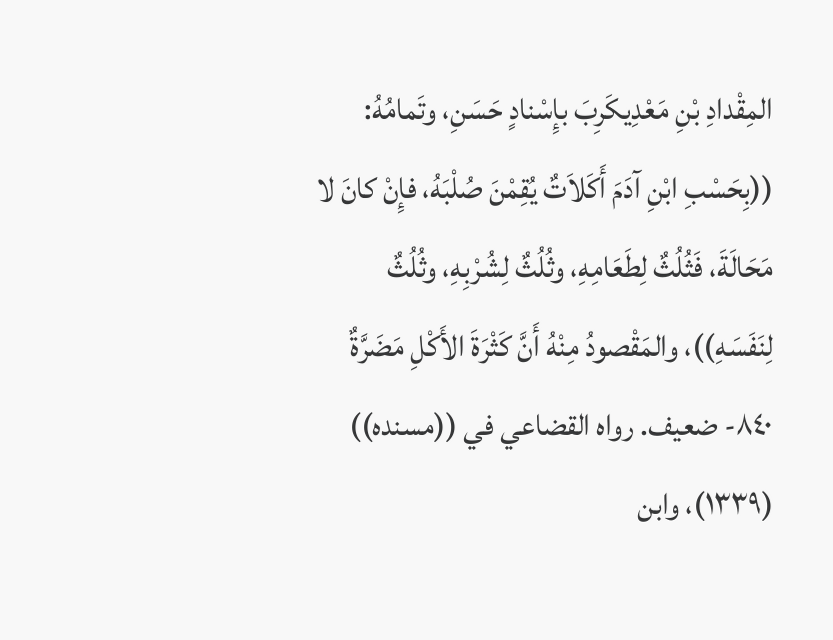المِقْدادِ بْنِ مَعْدِيكَرِبَ بإِسْنادٍ حَسَنِ، وتَمامُهُ: ((بِحَسْبِ ابْنِ آدَمَ أَكَلاَتٌ يُقِمْنَ صُلْبَهُ، فإِنْ كانَ لا مَحَالَةَ، فَثُلُثٌ لِطَعَامِهِ، وثُلُثٌ لِشُرْبِهِ، وثُلُثٌ لِنَفَسَهِ))، والمَقْصودُ مِنْهُ أَنَّ كَثْرَةَ الأَكْلِ مَضَرَّةٌ ٨٤٠- ضعيف. رواه القضاعي في ((مسنده)) (١٣٣٩)، وابن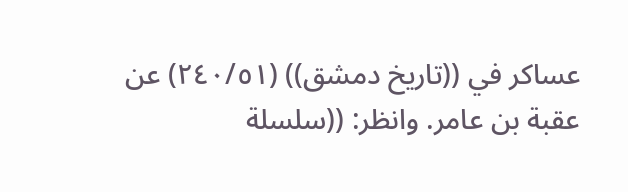عساكر في ((تاريخ دمشق)) (٢٤٠/٥١) عن عقبة بن عامر. وانظر: ((سلسلة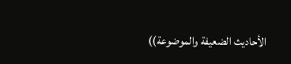الأحاديث الضعيفة والموضوعة))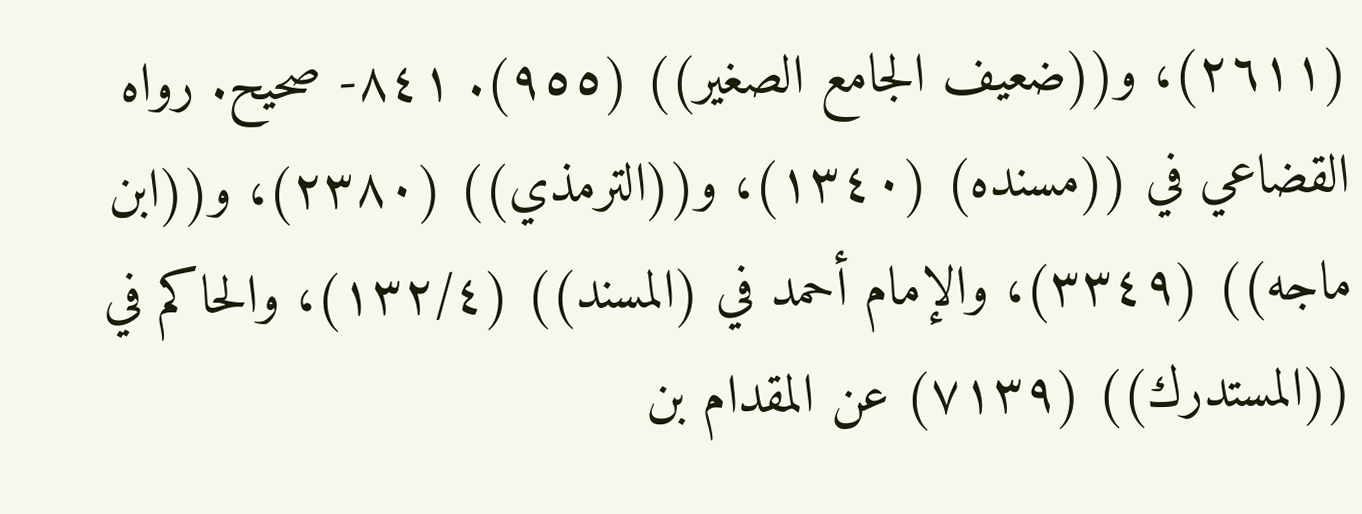(٢٦١١)، و((ضعيف الجامع الصغير)) (٩٥٥). ٨٤١- صحيح. رواه القضاعي في ((مسنده) (١٣٤٠)، و((الترمذي)) (٢٣٨٠)، و((ابن ماجه)) (٣٣٤٩)، والإمام أحمد في (المسند)) (١٣٢/٤)، والحاكم في ((المستدرك)) (٧١٣٩) عن المقدام بن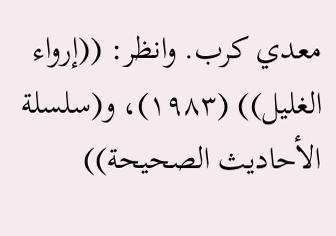معدي كرب. وانظر: ((إرواء الغليل)) (١٩٨٣)، و(سلسلة الأحاديث الصحيحة))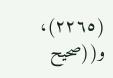(٢٢٦٥)، و((صحيح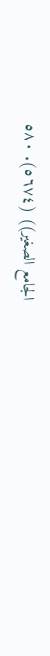الجامع الصغير)) (٥٦٧٤). ٥٨٠